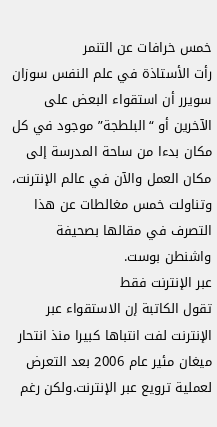خمس خرافات عن التنمر
رأت الأستاذة في علم النفس سوزان سويرر أن استقواء البعض على الآخرين أو “البلطجة” موجود في كل مكان بدءا من ساحة المدرسة إلى مكان العمل والآن في عالم الإنترنت، وتناولت خمس مغالطات عن هذا التصرف في مقالها بصحيفة واشنطن بوست.
عبر الإنترنت فقط
تقول الكاتبة إن الاستقواء عبر الإنترنت لفت انتباها كبيرا منذ انتحار ميغان مئير عام 2006 بعد التعرض لعملية ترويع عبر الإنترنت.ولكن رغم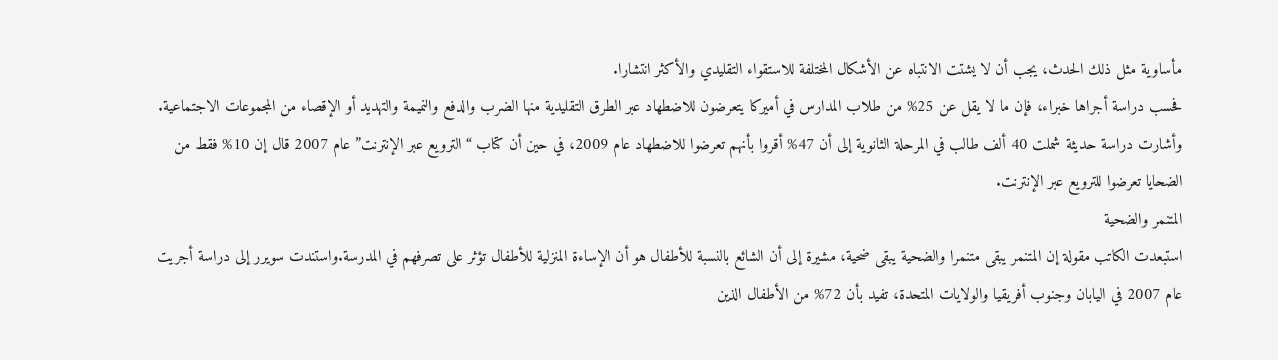مأساوية مثل ذلك الحدث، يجب أن لا يشتت الانتباه عن الأشكال المختلفة للاستقواء التقليدي والأكثر انتشارا.
فحسب دراسة أجراها خبراء، فإن ما لا يقل عن 25% من طلاب المدارس في أميركا يتعرضون للاضطهاد عبر الطرق التقليدية منها الضرب والدفع والنميمة والتهديد أو الإقصاء من المجموعات الاجتماعية.
وأشارت دراسة حديثة شملت 40 ألف طالب في المرحلة الثانوية إلى أن 47% أقروا بأنهم تعرضوا للاضطهاد عام 2009، في حين أن كتاب “الترويع عبر الإنترنت” عام 2007 قال إن 10% فقط من الضحايا تعرضوا للترويع عبر الإنترنت.
المتنمر والضحية
استبعدت الكاتب مقولة إن المتنمر يبقى متنمرا والضحية يبقى ضحية، مشيرة إلى أن الشائع بالنسبة للأطفال هو أن الإساءة المنزلية للأطفال تؤثر على تصرفهم في المدرسة.واستندت سويرر إلى دراسة أجريت عام 2007 في اليابان وجنوب أفريقيا والولايات المتحدة، تفيد بأن 72% من الأطفال الذين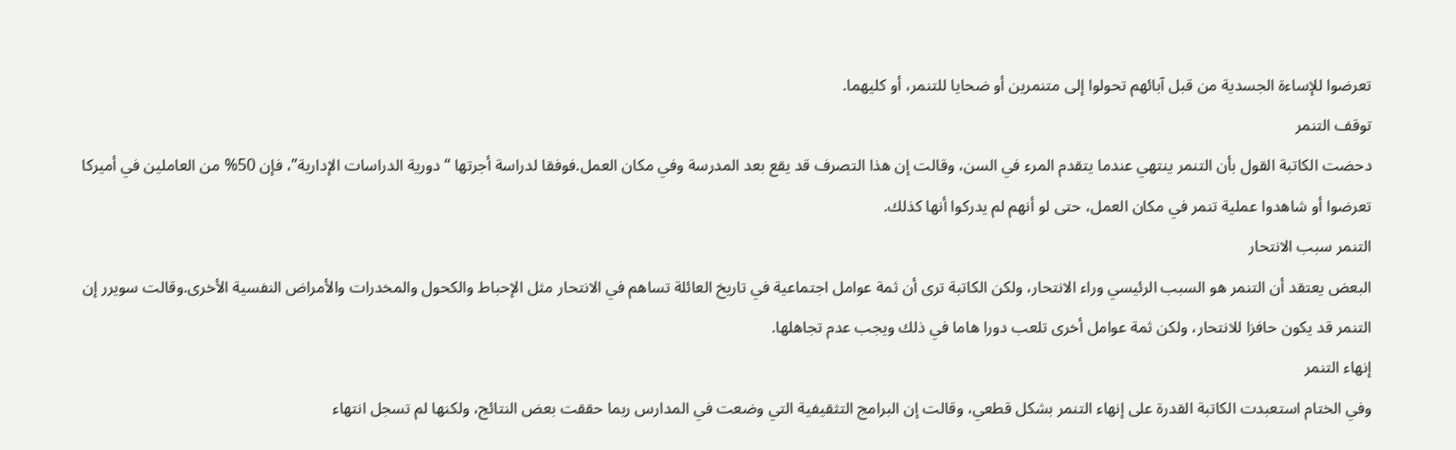تعرضوا للإساءة الجسدية من قبل آبائهم تحولوا إلى متنمرين أو ضحايا للتنمر، أو كليهما.
توقف التنمر
دحضت الكاتبة القول بأن التنمر ينتهي عندما يتقدم المرء في السن، وقالت إن هذا التصرف قد يقع بعد المدرسة وفي مكان العمل.فوفقا لدراسة أجرتها “دورية الدراسات الإدارية”، فإن 50% من العاملين في أميركا تعرضوا أو شاهدوا عملية تنمر في مكان العمل، حتى لو أنهم لم يدركوا أنها كذلك.
التنمر سبب الانتحار
البعض يعتقد أن التنمر هو السبب الرئيسي وراء الانتحار، ولكن الكاتبة ترى أن ثمة عوامل اجتماعية في تاريخ العائلة تساهم في الانتحار مثل الإحباط والكحول والمخدرات والأمراض النفسية الأخرى.وقالت سويرر إن التنمر قد يكون حافزا للانتحار، ولكن ثمة عوامل أخرى تلعب دورا هاما في ذلك ويجب عدم تجاهلها.
إنهاء التنمر
وفي الختام استعبدت الكاتبة القدرة على إنهاء التنمر بشكل قطعي، وقالت إن البرامج التثقيفية التي وضعت في المدارس ربما حققت بعض النتائج، ولكنها لم تسجل انتهاء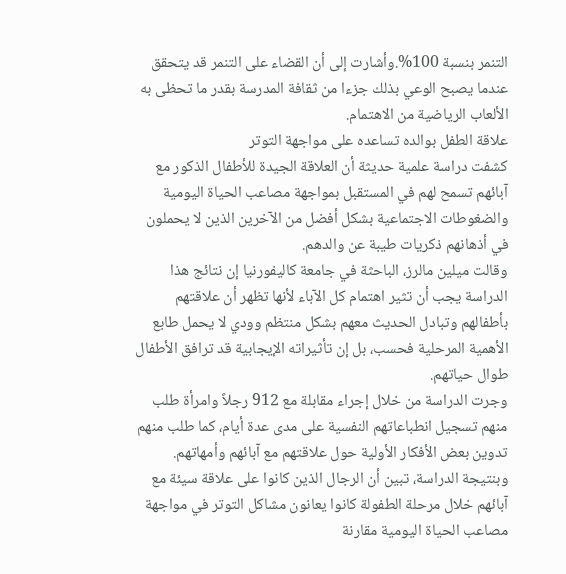التنمر بنسبة 100%.وأشارت إلى أن القضاء على التنمر قد يتحقق عندما يصبح الوعي بذلك جزءا من ثقافة المدرسة بقدر ما تحظى به الألعاب الرياضية من الاهتمام.
علاقة الطفل بوالده تساعده على مواجهة التوتر
كشفت دراسة علمية حديثة أن العلاقة الجيدة للأطفال الذكور مع آبائهم تسمح لهم في المستقبل بمواجهة مصاعب الحياة اليومية والضغوطات الاجتماعية بشكل أفضل من الآخرين الذين لا يحملون في أذهانهم ذكريات طيبة عن والدهم.
وقالت ميلين مالرز، الباحثة في جامعة كاليفورنيا إن نتائج هذا الدراسة يجب أن تثير اهتمام كل الآباء لأنها تظهر أن علاقتهم بأطفالهم وتبادل الحديث معهم بشكل منتظم وودي لا يحمل طابع الأهمية المرحلية فحسب، بل إن تأثيراته الإيجابية قد ترافق الأطفال طوال حياتهم.
وجرت الدراسة من خلال إجراء مقابلة مع 912 رجلاً وامرأة طلب منهم تسجيل انطباعاتهم النفسية على مدى عدة أيام، كما طلب منهم تدوين بعض الأفكار الأولية حول علاقتهم مع آبائهم وأمهاتهم.
وبنتيجة الدراسة، تبين أن الرجال الذين كانوا على علاقة سيئة مع آبائهم خلال مرحلة الطفولة كانوا يعانون مشاكل التوتر في مواجهة مصاعب الحياة اليومية مقارنة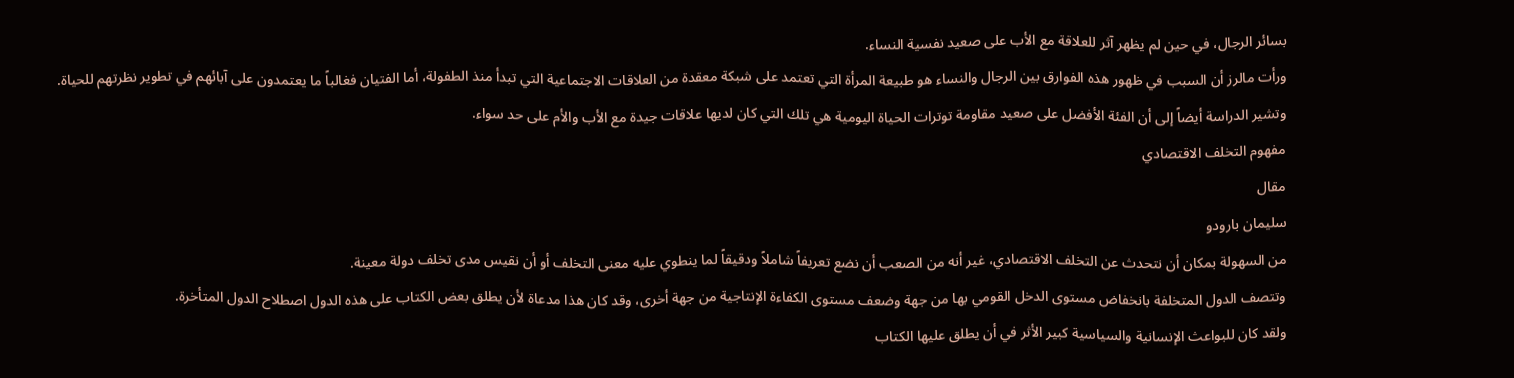بسائر الرجال، في حين لم يظهر آثر للعلاقة مع الأب على صعيد نفسية النساء.
ورأت مالرز أن السبب في ظهور هذه الفوارق بين الرجال والنساء هو طبيعة المرأة التي تعتمد على شبكة معقدة من العلاقات الاجتماعية التي تبدأ منذ الطفولة، أما الفتيان فغالباً ما يعتمدون على آبائهم في تطوير نظرتهم للحياة.
وتشير الدراسة أيضاً إلى أن الفئة الأفضل على صعيد مقاومة توترات الحياة اليومية هي تلك التي كان لديها علاقات جيدة مع الأب والأم على حد سواء.
مفهوم التخلف الاقتصادي
مقال
سليمان بارودو
من السهولة بمكان أن نتحدث عن التخلف الاقتصادي، غير أنه من الصعب أن نضع تعريفاً شاملاً ودقيقاً لما ينطوي عليه معنى التخلف أو أن نقيس مدى تخلف دولة معينة.
وتتصف الدول المتخلفة بانخفاض مستوى الدخل القومي بها من جهة وضعف مستوى الكفاءة الإنتاجية من جهة أخرى، وقد كان هذا مدعاة لأن يطلق بعض الكتاب على هذه الدول اصطلاح الدول المتأخرة.
ولقد كان للبواعث الإنسانية والسياسية كبير الأثر في أن يطلق عليها الكتاب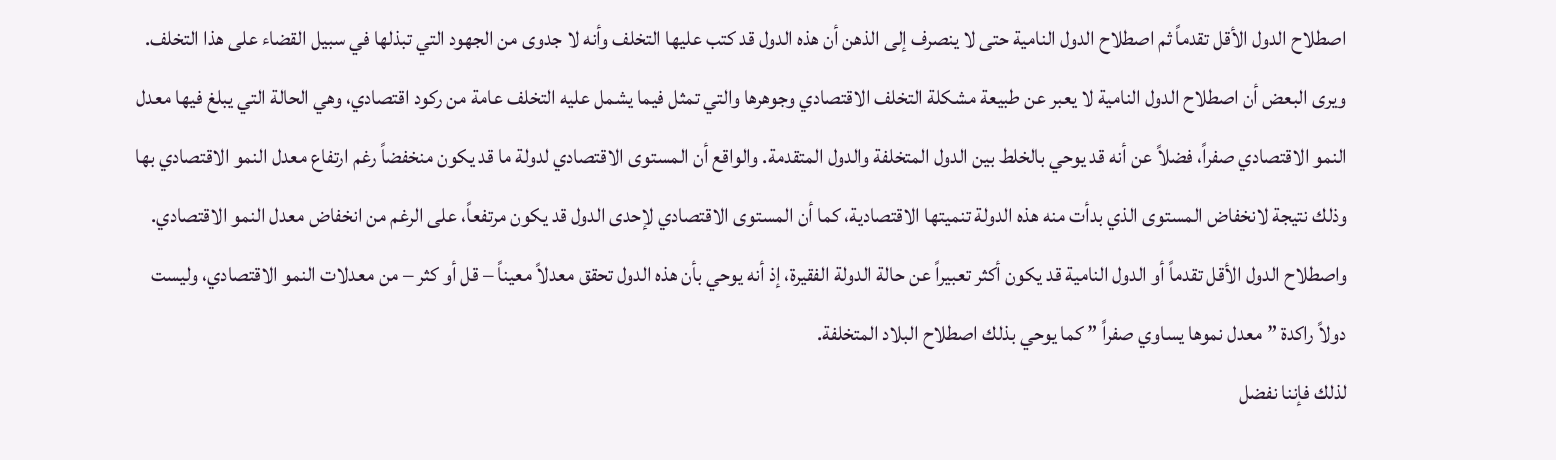اصطلاح الدول الأقل تقدماً ثم اصطلاح الدول النامية حتى لا ينصرف إلى الذهن أن هذه الدول قد كتب عليها التخلف وأنه لا جدوى من الجهود التي تبذلها في سبيل القضاء على هذا التخلف.
ويرى البعض أن اصطلاح الدول النامية لا يعبر عن طبيعة مشكلة التخلف الاقتصادي وجوهرها والتي تمثل فيما يشمل عليه التخلف عامة من ركود اقتصادي، وهي الحالة التي يبلغ فيها معدل النمو الاقتصادي صفراً، فضلاً عن أنه قد يوحي بالخلط بين الدول المتخلفة والدول المتقدمة. والواقع أن المستوى الاقتصادي لدولة ما قد يكون منخفضاً رغم ارتفاع معدل النمو الاقتصادي بها وذلك نتيجة لانخفاض المستوى الذي بدأت منه هذه الدولة تنميتها الاقتصادية، كما أن المستوى الاقتصادي لإحدى الدول قد يكون مرتفعاً، على الرغم من انخفاض معدل النمو الاقتصادي.
واصطلاح الدول الأقل تقدماً أو الدول النامية قد يكون أكثر تعبيراً عن حالة الدولة الفقيرة، إذ أنه يوحي بأن هذه الدول تحقق معدلاً معيناً – قل أو كثر – من معدلات النمو الاقتصادي، وليست دولاً راكدة ” معدل نموها يساوي صفراً ” كما يوحي بذلك اصطلاح البلاد المتخلفة.
لذلك فإننا نفضل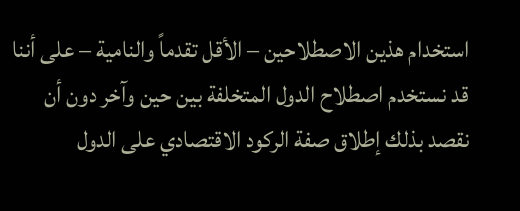استخدام هذين الاصطلاحين – الأقل تقدماً والنامية – على أننا قد نستخدم اصطلاح الدول المتخلفة بين حين وآخر دون أن نقصد بذلك إطلاق صفة الركود الاقتصادي على الدول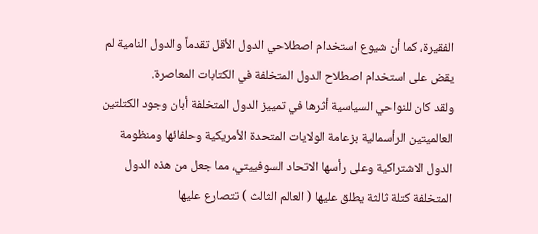الفقيرة، كما أن شيوع استخدام اصطلاحي الدول الأقل تقدماً والدول النامية لم يقض على استخدام اصطلاح الدول المتخلفة في الكتابات المعاصرة.
ولقد كان للنواحي السياسية أثرها في تمييز الدول المتخلفة أبان وجود الكتلتين العالميتين الرأسمالية بزعامة الولايات المتحدة الأمريكية وحلفائها ومنظومة الدول الاشتراكية وعلى رأسها الاتحاد السوفييتي، مما جعل من هذه الدول المتخلفة كتلة ثالثة يطلق عليها ( العالم الثالث ) تتصارع عليها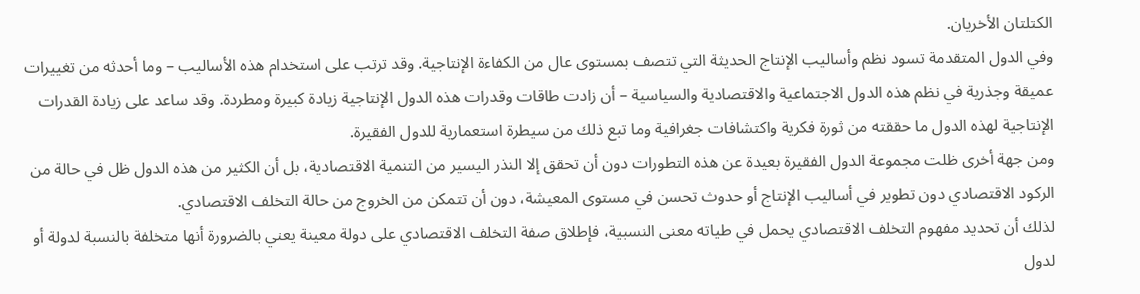الكتلتان الأخريان.
وفي الدول المتقدمة تسود نظم وأساليب الإنتاج الحديثة التي تتصف بمستوى عال من الكفاءة الإنتاجية. وقد ترتب على استخدام هذه الأساليب – وما أحدثه من تغييرات عميقة وجذرية في نظم هذه الدول الاجتماعية والاقتصادية والسياسية – أن زادت طاقات وقدرات هذه الدول الإنتاجية زيادة كبيرة ومطردة. وقد ساعد على زيادة القدرات الإنتاجية لهذه الدول ما حققته من ثورة فكرية واكتشافات جغرافية وما تبع ذلك من سيطرة استعمارية للدول الفقيرة.
ومن جهة أخرى ظلت مجموعة الدول الفقيرة بعيدة عن هذه التطورات دون أن تحقق إلا النذر اليسير من التنمية الاقتصادية، بل أن الكثير من هذه الدول ظل في حالة من الركود الاقتصادي دون تطوير في أساليب الإنتاج أو حدوث تحسن في مستوى المعيشة، دون أن تتمكن من الخروج من حالة التخلف الاقتصادي.
لذلك أن تحديد مفهوم التخلف الاقتصادي يحمل في طياته معنى النسبية، فإطلاق صفة التخلف الاقتصادي على دولة معينة يعني بالضرورة أنها متخلفة بالنسبة لدولة أو لدول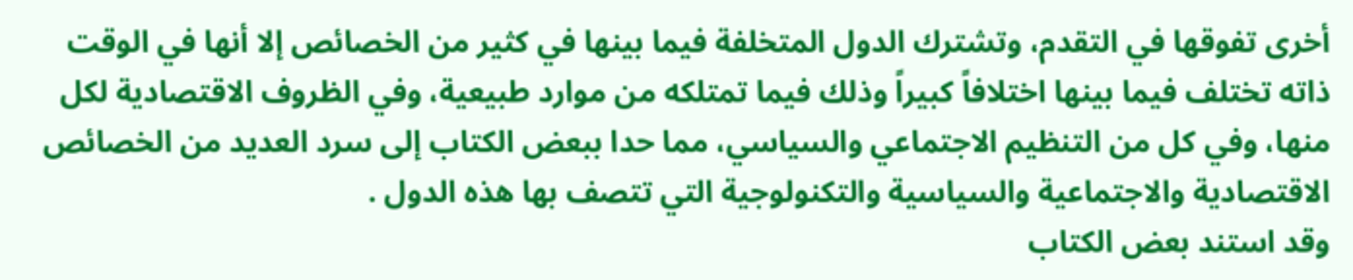أخرى تفوقها في التقدم، وتشترك الدول المتخلفة فيما بينها في كثير من الخصائص إلا أنها في الوقت ذاته تختلف فيما بينها اختلافاً كبيراً وذلك فيما تمتلكه من موارد طبيعية، وفي الظروف الاقتصادية لكل منها، وفي كل من التنظيم الاجتماعي والسياسي، مما حدا ببعض الكتاب إلى سرد العديد من الخصائص الاقتصادية والاجتماعية والسياسية والتكنولوجية التي تتصف بها هذه الدول .
وقد استند بعض الكتاب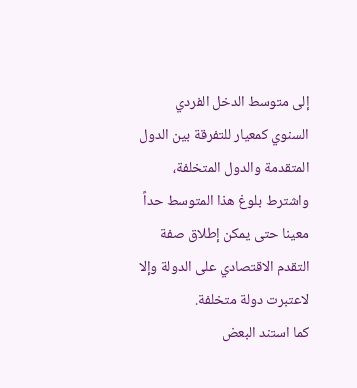إلى متوسط الدخل الفردي السنوي كمعيار للتفرقة بين الدول المتقدمة والدول المتخلفة، واشترط بلوغ هذا المتوسط حداً معينا حتى يمكن إطلاق صفة التقدم الاقتصادي على الدولة وإلا لاعتبرت دولة متخلفة.
كما استند البعض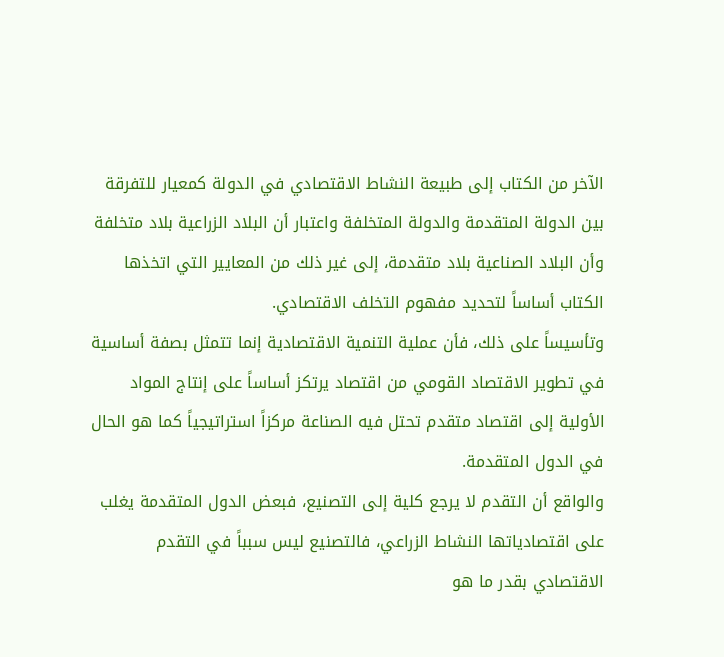الآخر من الكتاب إلى طبيعة النشاط الاقتصادي في الدولة كمعيار للتفرقة بين الدولة المتقدمة والدولة المتخلفة واعتبار أن البلاد الزراعية بلاد متخلفة وأن البلاد الصناعية بلاد متقدمة، إلى غير ذلك من المعايير التي اتخذها الكتاب أساساً لتحديد مفهوم التخلف الاقتصادي.
وتأسيساً على ذلك، فأن عملية التنمية الاقتصادية إنما تتمثل بصفة أساسية في تطوير الاقتصاد القومي من اقتصاد يرتكز أساساً على إنتاج المواد الأولية إلى اقتصاد متقدم تحتل فيه الصناعة مركزاً استراتيجياً كما هو الحال في الدول المتقدمة.
والواقع أن التقدم لا يرجع كلية إلى التصنيع، فبعض الدول المتقدمة يغلب على اقتصادياتها النشاط الزراعي، فالتصنيع ليس سبباً في التقدم الاقتصادي بقدر ما هو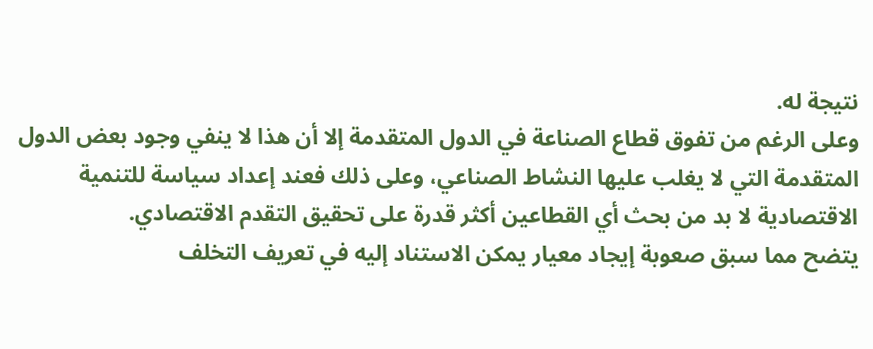نتيجة له.
وعلى الرغم من تفوق قطاع الصناعة في الدول المتقدمة إلا أن هذا لا ينفي وجود بعض الدول المتقدمة التي لا يغلب عليها النشاط الصناعي، وعلى ذلك فعند إعداد سياسة للتنمية الاقتصادية لا بد من بحث أي القطاعين أكثر قدرة على تحقيق التقدم الاقتصادي.
يتضح مما سبق صعوبة إيجاد معيار يمكن الاستناد إليه في تعريف التخلف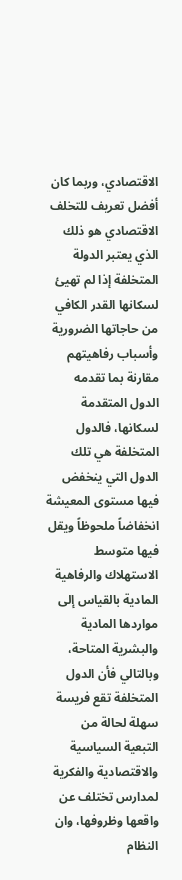الاقتصادي، وربما كان أفضل تعريف للتخلف الاقتصادي هو ذلك الذي يعتبر الدولة المتخلفة إذا لم تهيئ لسكانها القدر الكافي من حاجاتها الضرورية وأسباب رفاهيتهم مقارنة بما تقدمه الدول المتقدمة لسكانها، فالدول المتخلفة هي تلك الدول التي ينخفض فيها مستوى المعيشة انخفاضاً ملحوظاً ويقل فيها متوسط الاستهلاك والرفاهية المادية بالقياس إلى مواردها المادية والبشرية المتاحة، وبالتالي فأن الدول المتخلفة تقع فريسة سهلة لحالة من التبعية السياسية والاقتصادية والفكرية لمدارس تختلف عن واقعها وظروفها، وان النظام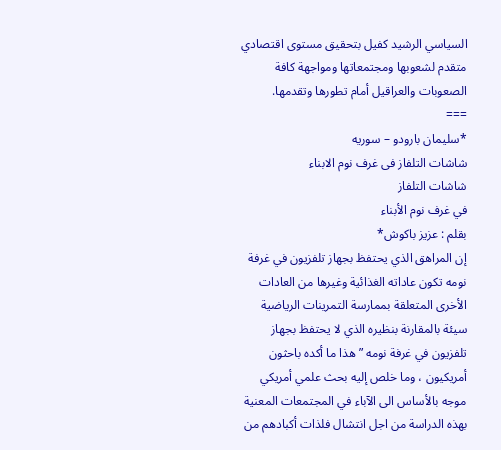السياسي الرشيد كفيل بتحقيق مستوى اقتصادي متقدم لشعوبها ومجتمعاتها ومواجهة كافة الصعوبات والعراقيل أمام تطورها وتقدمها.
===
*سليمان بارودو – سوريه
شاشات التلفاز فى غرف نوم الابناء
شاشات التلفاز
في غرف نوم الأبناء
بقلم : عزيز باكوش*
إن المراهق الذي يحتفظ بجهاز تلفزيون في غرفة نومه تكون عاداته الغذائية وغيرها من العادات الأخرى المتعلقة بممارسة التمرينات الرياضية سيئة بالمقارنة بنظيره الذي لا يحتفظ بجهاز تلفزيون في غرفة نومه ” هذا ما أكده باحثون أمريكيون ، وما خلص إليه بحث علمي أمريكي موجه بالأساس الى الآباء في المجتمعات المعنية بهذه الدراسة من اجل انتشال فلذات أكبادهم من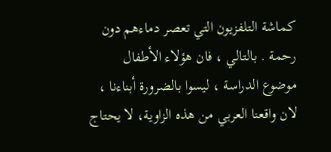كماشة التلفزيون التي تعصر دماءهم دون رحمة . بالتالي ، فان هؤلاء الأطفال موضوع الدراسة ، ليسوا بالضرورة أبناءنا ، لان واقعنا العربي من هذه الزاوية، لا يحتاج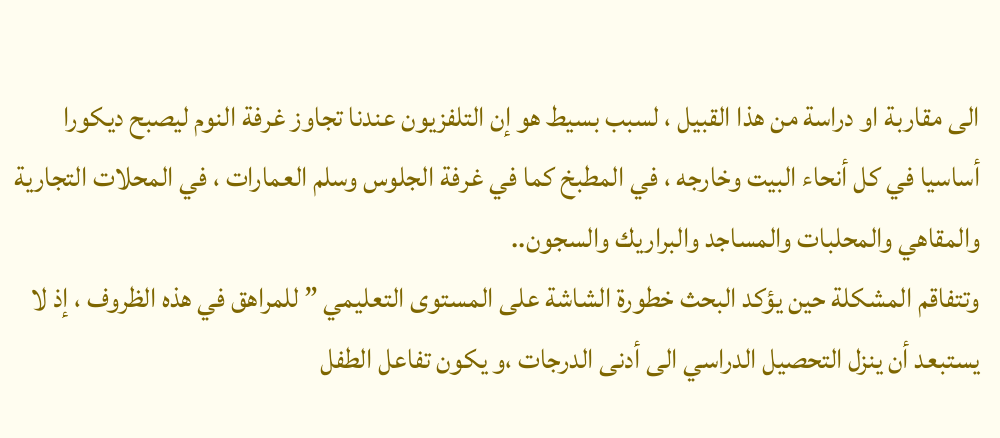الى مقاربة او دراسة من هذا القبيل ، لسبب بسيط هو إن التلفزيون عندنا تجاوز غرفة النوم ليصبح ديكورا أساسيا في كل أنحاء البيت وخارجه ، في المطبخ كما في غرفة الجلوس وسلم العمارات ، في المحلات التجارية والمقاهي والمحلبات والمساجد والبراريك والسجون..
وتتفاقم المشكلة حين يؤكد البحث خطورة الشاشة على المستوى التعليمي ” للمراهق في هذه الظروف ، إذ لا يستبعد أن ينزل التحصيل الدراسي الى أدنى الدرجات ،و يكون تفاعل الطفل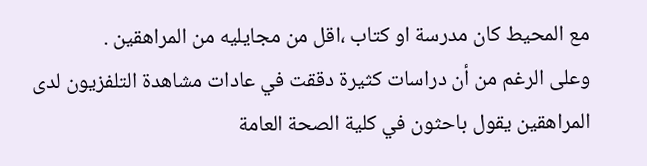مع المحيط كان مدرسة او كتاب ،اقل من مجايليه من المراهقين .
وعلى الرغم من أن دراسات كثيرة دققت في عادات مشاهدة التلفزيون لدى المراهقين يقول باحثون في كلية الصحة العامة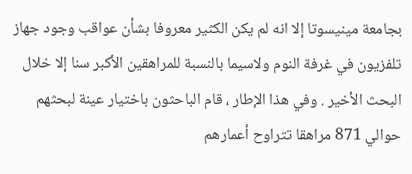بجامعة مينيسوتا إلا انه لم يكن الكثير معروفا بشأن عواقب وجود جهاز تلفزيون في غرفة النوم ولاسيما بالنسبة للمراهقين الأكبر سنا إلا خلال البحث الأخير . وفي هذا الإطار ، قام الباحثون باختيار عينة لبحثهم حوالي 871 مراهقا تتراوح أعمارهم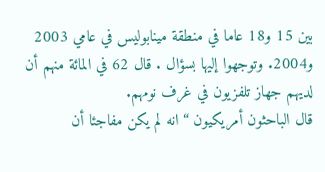بين 15 و18 عاما في منطقة مينابوليس في عامي 2003 و2004. وتوجهوا إليها بسؤال . قال 62 في المائة منهم أن لديهم جهاز تلفزيون في غرف نومهم.
قال الباحثون أمريكيون “انه لم يكن مفاجئا أن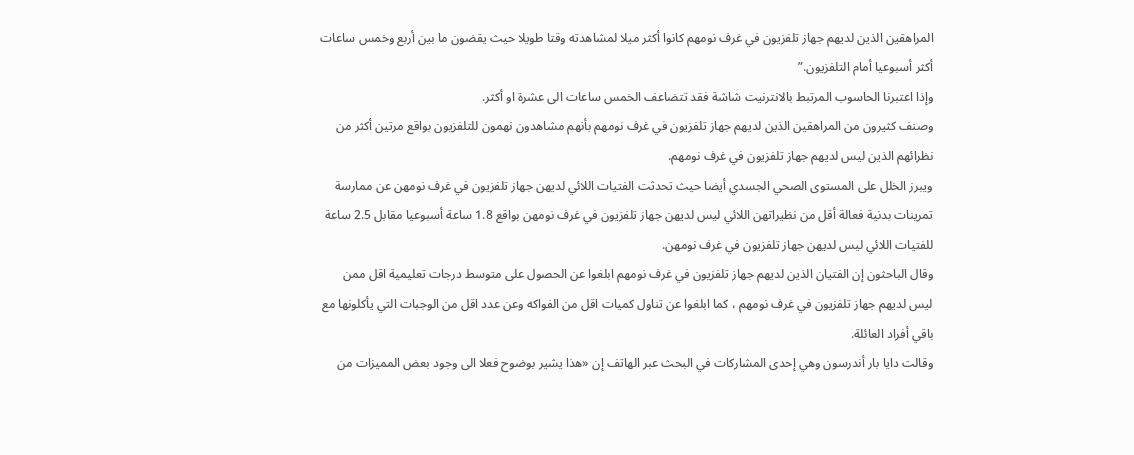المراهقين الذين لديهم جهاز تلفزيون في غرف نومهم كانوا أكثر ميلا لمشاهدته وقتا طويلا حيث يقضون ما بين أربع وخمس ساعات أكثر أسبوعيا أمام التلفزيون.”
وإذا اعتبرنا الحاسوب المرتبط بالانترنيت شاشة فقد تتضاعف الخمس ساعات الى عشرة او أكثر.
وصنف كثيرون من المراهقين الذين لديهم جهاز تلفزيون في غرف نومهم بأنهم مشاهدون نهمون للتلفزيون بواقع مرتين أكثر من نظرائهم الذين ليس لديهم جهاز تلفزيون في غرف نومهم.
ويبرز الخلل على المستوى الصحي الجسدي أيضا حيث تحدثت الفتيات اللائي لديهن جهاز تلفزيون في غرف نومهن عن ممارسة تمرينات بدنية فعالة أقل من نظيراتهن اللائي ليس لديهن جهاز تلفزيون في غرف نومهن بواقع 1.8 ساعة أسبوعيا مقابل 2.5 ساعة للفتيات اللائي ليس لديهن جهاز تلفزيون في غرف نومهن.
وقال الباحثون إن الفتيان الذين لديهم جهاز تلفزيون في غرف نومهم ابلغوا عن الحصول على متوسط درجات تعليمية اقل ممن ليس لديهم جهاز تلفزيون في غرف نومهم ، كما ابلغوا عن تناول كميات اقل من الفواكه وعن عدد اقل من الوجبات التي يأكلونها مع باقي أفراد العائلة.
وقالت دايا بار أندرسون وهي إحدى المشاركات في البحث عبر الهاتف إن «هذا يشير بوضوح فعلا الى وجود بعض المميزات من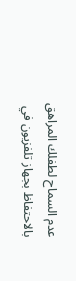عدم السماح لطفلك المراهق بالاحتفاظ بجهاز تلفزيون في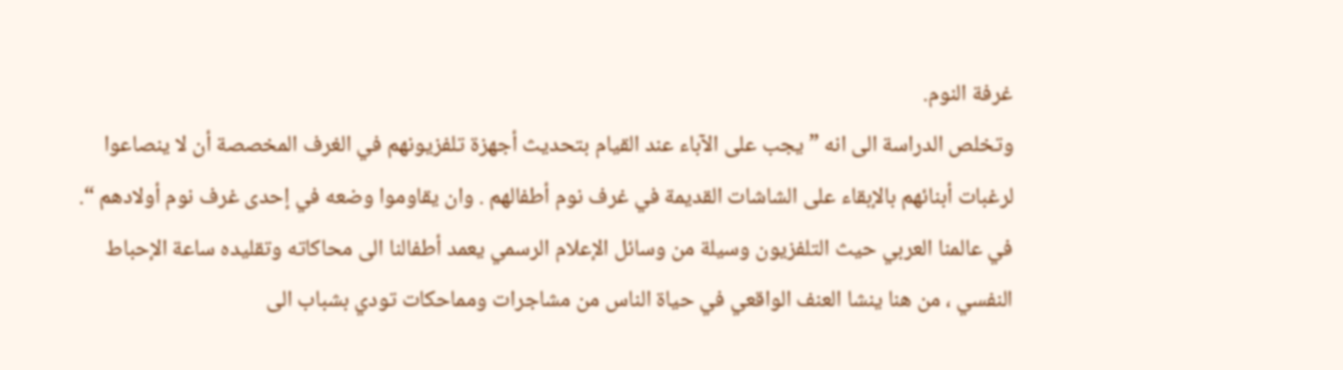غرفة النوم.
وتخلص الدراسة الى انه ” يجب على الآباء عند القيام بتحديث أجهزة تلفزيونهم في الغرف المخصصة أن لا ينصاعوا لرغبات أبنائهم بالإبقاء على الشاشات القديمة في غرف نوم أطفالهم . وان يقاوموا وضعه في إحدى غرف نوم أولادهم “.
في عالمنا العربي حيث التلفزيون وسيلة من وسائل الإعلام الرسمي يعمد أطفالنا الى محاكاته وتقليده ساعة الإحباط النفسي ، من هنا ينشا العنف الواقعي في حياة الناس من مشاجرات ومماحكات تودي بشباب الى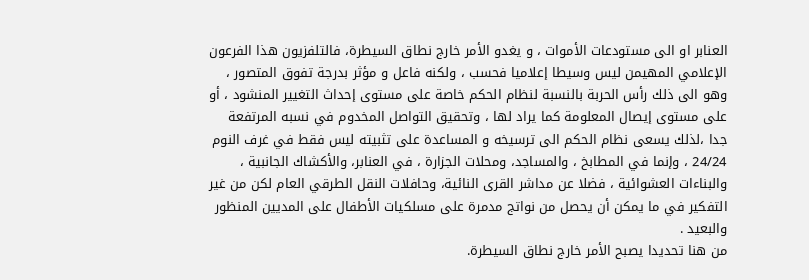العنابر او الى مستودعات الأموات ، و يغدو الأمر خارج نطاق السيطرة، فالتلفزيون هذا الفرعون الإعلامي المهيمن ليس وسيطا إعلاميا فحسب ، ولكنه فاعل و مؤثر بدرجة تفوق المتصور ، وهو الى ذلك رأس الحربة بالنسبة لنظام الحكم خاصة على مستوى إحداث التغيير المنشود ، أو على مستوى إيصال المعلومة كما يراد لها ، وتحقيق التواصل المخدوم في نسبه المرتفعة جدا ،لذلك يسعى نظام الحكم الى ترسيخه و المساعدة على تثبيته ليس فقط في غرف النوم 24/24 ، وإنما في المطابخ ، والمساجد، ومحلات الجزارة ، في العنابر، والأكشاك الجانبية ، والبناءات العشوائية ، فضلا عن مداشر القرى النائية، وحافلات النقل الطرقي العام لكن من غير التفكير في ما يمكن أن يحصل من نواتج مدمرة على مسلكيات الأطفال على المديين المنظور والبعيد .
من هنا تحديدا يصبح الأمر خارج نطاق السيطرة.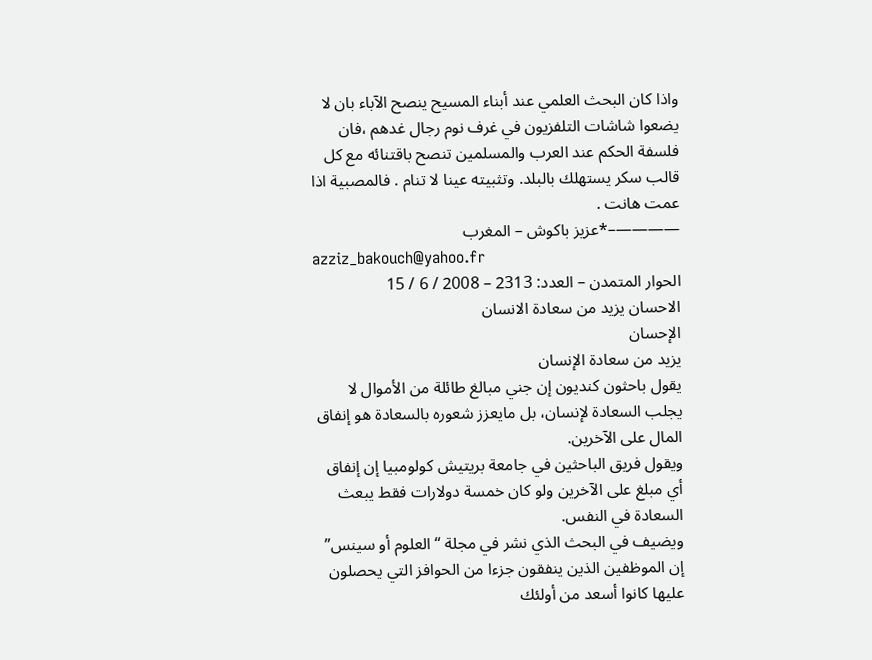واذا كان البحث العلمي عند أبناء المسيح ينصح الآباء بان لا يضعوا شاشات التلفزيون في غرف نوم رجال غدهم ،فان فلسفة الحكم عند العرب والمسلمين تنصح باقتنائه مع كل قالب سكر يستهلك بالبلد. وتثبيته عينا لا تنام . فالمصبية اذا عمت هانت .
————–*عزيز باكوش – المغرب
azziz_bakouch@yahoo.fr
الحوار المتمدن – العدد: 2313 – 2008 / 6 / 15
الاحسان يزيد من سعادة الانسان
الإحسان
يزيد من سعادة الإنسان
يقول باحثون كنديون إن جني مبالغ طائلة من الأموال لا يجلب السعادة لإنسان، بل مايعزز شعوره بالسعادة هو إنفاق المال على الآخرين.
ويقول فريق الباحثين في جامعة بريتيش كولومبيا إن إنفاق أي مبلغ على الآخرين ولو كان خمسة دولارات فقط يبعث السعادة في النفس.
ويضيف في البحث الذي نشر في مجلة “العلوم أو سينس” إن الموظفين الذين ينفقون جزءا من الحوافز التي يحصلون عليها كانوا أسعد من أولئك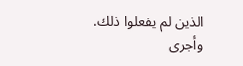الذين لم يفعلوا ذلك.
وأجرى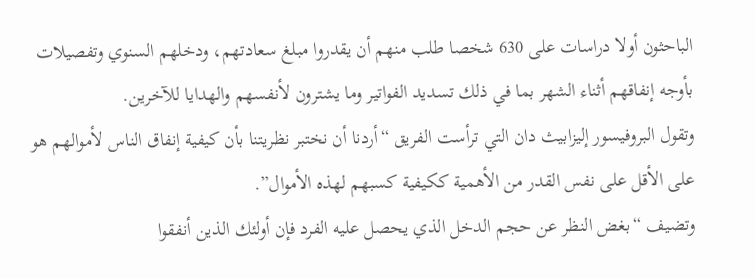الباحثون أولا دراسات على 630 شخصا طلب منهم أن يقدروا مبلغ سعادتهم، ودخلهم السنوي وتفصيلات بأوجه إنفاقهم أثناء الشهر بما في ذلك تسديد الفواتير وما يشترون لأنفسهم والهدايا للآخرين.
وتقول البروفيسور إليزابيث دان التي ترأست الفريق “أردنا أن نختبر نظريتنا بأن كيفية إنفاق الناس لأموالهم هو على الأقل على نفس القدر من الأهمية ككيفية كسبهم لهذه الأموال”.
وتضيف “بغض النظر عن حجم الدخل الذي يحصل عليه الفرد فإن أولئك الذين أنفقوا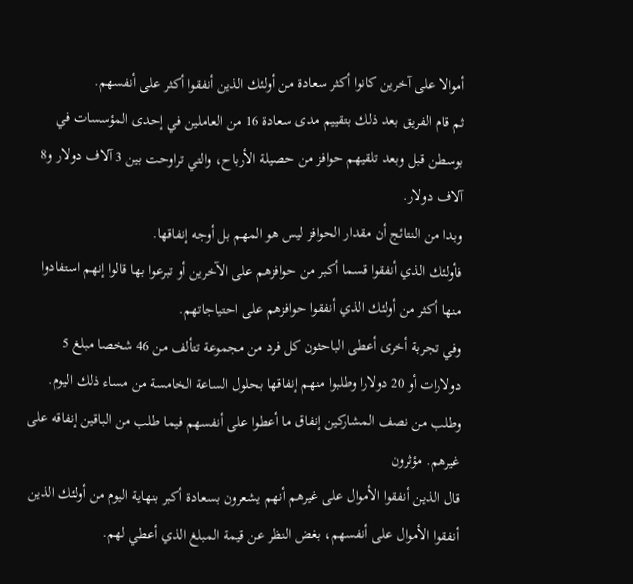أموالا على آخرين كانوا أكثر سعادة من أولئك الذين أنفقوا أكثر على أنفسهم.
ثم قام الفريق بعد ذلك بتقييم مدى سعادة 16 من العاملين في إحدى المؤسسات في بوسطن قبل وبعد تلقيهم حوافز من حصيلة الأرباح، والتي تراوحت بين 3 آلاف دولار و8 آلاف دولار.
وبدا من النتائج أن مقدار الحوافز ليس هو المهم بل أوجه إنفاقها.
فأولئك الذي أنفقوا قسما أكبر من حوافزهم على الآخرين أو تبرعوا بها قالوا إنهم استفادوا منها أكثر من أولئك الذي أنفقوا حوافزهم على احتياجاتهم.
وفي تجربة أخرى أعطى الباحثون كل فرد من مجموعة تتألف من 46 شخصا مبلغ 5 دولارات أو 20 دولارا وطلبوا منهم إنفاقها بحلول الساعة الخامسة من مساء ذلك اليوم.
وطلب من نصف المشاركين إنفاق ما أعطوا على أنفسهم فيما طلب من الباقين إنفاقه على غيرهم. مؤثرون
قال الذين أنفقوا الأموال على غيرهم أنهم يشعرون بسعادة أكبر بنهاية اليوم من أولئك الذين أنفقوا الأموال على أنفسهم، بغض النظر عن قيمة المبلغ الذي أعطي لهم.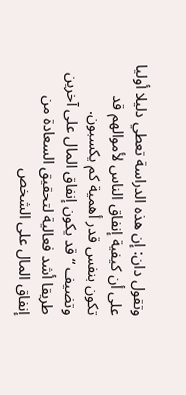وتقول دان: إن هذه الدراسة تعطي دليلا أوليا على أن كيفية إنفاق الناس لأموالهم قد تكون بنفس قدر أهمية كم يكسبون.
وتضيف “قد يكون إنفاق المال على آخرين طريقا أشد فعالية لتحقيق السعادة من إنفاق المال على الشخص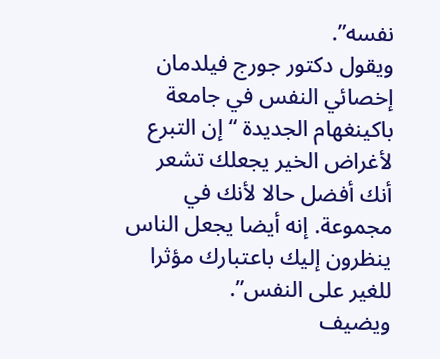نفسه”.
ويقول دكتور جورج فيلدمان إخصائي النفس في جامعة باكينغهام الجديدة “إن التبرع لأغراض الخير يجعلك تشعر أنك أفضل حالا لأنك في مجموعة. إنه أيضا يجعل الناس ينظرون إليك باعتبارك مؤثرا للغير على النفس”.
ويضيف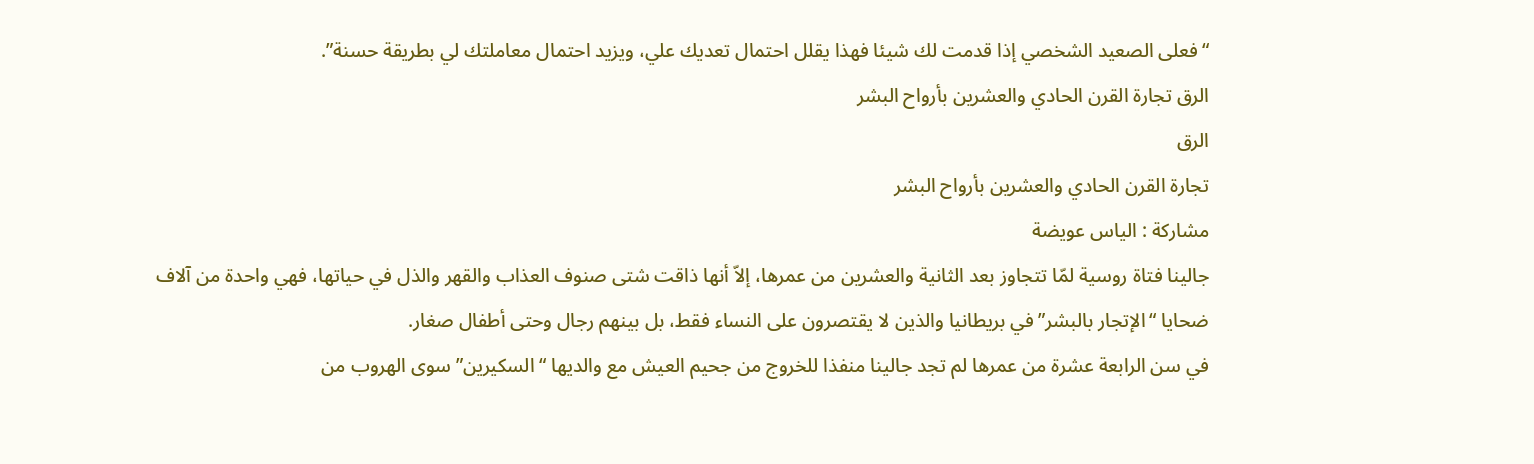“فعلى الصعيد الشخصي إذا قدمت لك شيئا فهذا يقلل احتمال تعديك علي، ويزيد احتمال معاملتك لي بطريقة حسنة”.
الرق تجارة القرن الحادي والعشرين بأرواح البشر
الرق
تجارة القرن الحادي والعشرين بأرواح البشر
مشاركة : الياس عويضة
جالينا فتاة روسية لمّا تتجاوز بعد الثانية والعشرين من عمرها، إلاّ أنها ذاقت شتى صنوف العذاب والقهر والذل في حياتها، فهي واحدة من آلاف ضحايا “الإتجار بالبشر” في بريطانيا والذين لا يقتصرون على النساء فقط، بل بينهم رجال وحتى أطفال صغار.
في سن الرابعة عشرة من عمرها لم تجد جالينا منفذا للخروج من جحيم العيش مع والديها “السكيرين” سوى الهروب من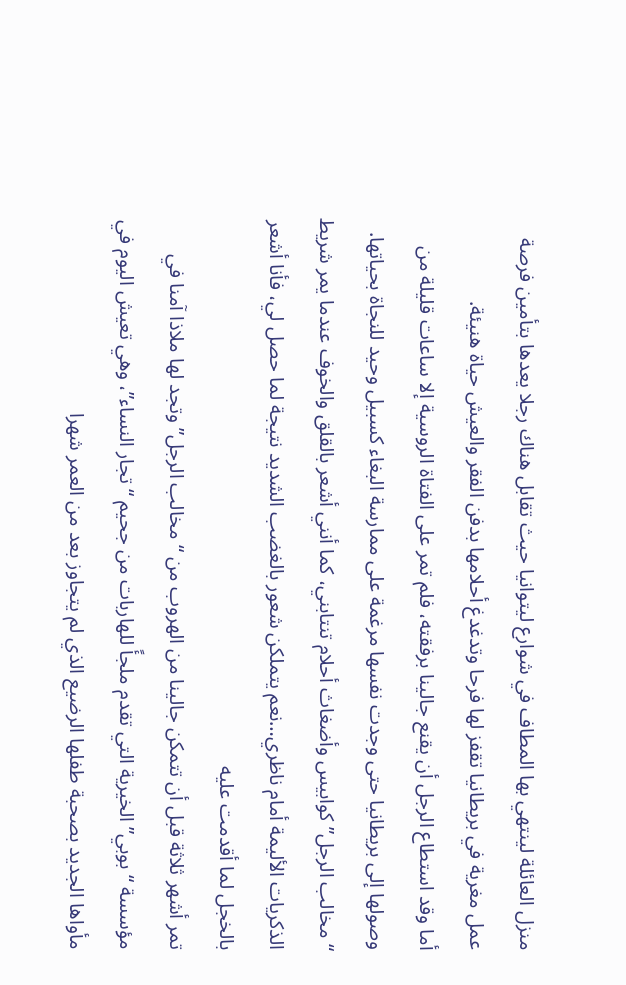منزل العائلة لينتهي بها المطاف في شوارع ليتوانيا حيث تقابل هناك رجلا يعدها بتأمين فرصة عمل مغرية في بريطانيا تقفز لها فرحا وتدغدغ أحلامها بدفن الفقر والعيش حياة هنيئة.
أما وقد استطاع الرجل أن يقنع جالينا برفقته، فلم تمر على الفتاة الروسية إلا ساعات قليلة من وصولها إلى بريطانيا حتى وجدت نفسها مرغمة على ممارسة البغاء كسبيل وحيد للنجاة بحياتها.
“مخالب الرجل” كوابيس وأضغاث أحلام تنتابني، كما أنني أشعر بالقلق والخوف عندما يمر شريط الذكريات الأليمة أمام ناظري…نعم يتملكن شعور بالغضب الشديد نتيجة لما حصل لي، فأنا أشعر بالخجل لما أقدمت عليه
تمر أشهر ثلاثة قبل أن تتمكن جالينا من الهروب من “مخالب الرجل” وتجد لها ملاذا آمنا في مؤسسة “بوبي” الخيرية التي تقدم ملجأً للهاربات من جحيم “تجار النساء”، وهي تعيش اليوم في مأواها الجديد بصحبة طفلها الرضيع الذي لم يتجاوز بعد من العمر شهرا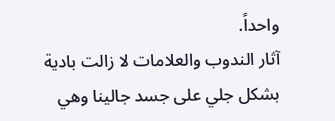واحداً.
آثار الندوب والعلامات لا زالت بادية بشكل جلي على جسد جالينا وهي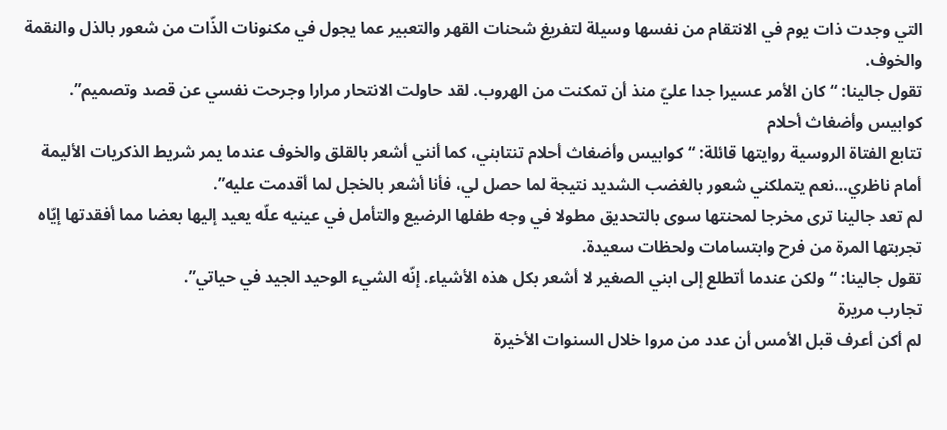التي وجدت ذات يوم في الانتقام من نفسها وسيلة لتفريغ شحنات القهر والتعبير عما يجول في مكنونات الذّات من شعور بالذل والنقمة والخوف.
تقول جالينا: “كان الأمر عسيرا جدا عليّ منذ أن تمكنت من الهروب. لقد حاولت الانتحار مرارا وجرحت نفسي عن قصد وتصميم”.
كوابيس وأضغاث أحلام
تتابع الفتاة الروسية روايتها قائلة: “كوابيس وأضغاث أحلام تنتابني، كما أنني أشعر بالقلق والخوف عندما يمر شريط الذكريات الأليمة أمام ناظري…نعم يتملكني شعور بالغضب الشديد نتيجة لما حصل لي، فأنا أشعر بالخجل لما أقدمت عليه”.
لم تعد جالينا ترى مخرجا لمحنتها سوى بالتحديق مطولا في وجه طفلها الرضيع والتأمل في عينيه علّه يعيد إليها بعضا مما أفقدتها إيّاه تجربتها المرة من فرح وابتسامات ولحظات سعيدة.
تقول جالينا: “ولكن عندما أتطلع إلى ابني الصغير لا أشعر بكل هذه الأشياء. إنّه الشيء الوحيد الجيد في حياتي”.
تجارب مريرة
لم أكن أعرف قبل الأمس أن عدد من مروا خلال السنوات الأخيرة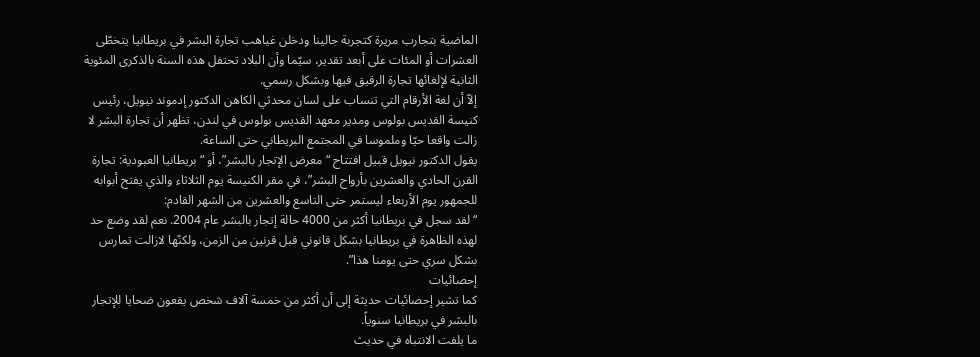الماضية بتجارب مريرة كتجربة جالينا ودخلن غياهب تجارة البشر في بريطانيا يتخطّى العشرات أو المئات على أبعد تقدير، سيّما وأن البلاد تحتفل هذه السنة بالذكرى المئوية الثانية لإلغائها تجارة الرقيق فيها وبشكل رسمي.
إلاّ أن لغة الأرقام التي تنساب على لسان محدثي الكاهن الدكتور إدموند نيويل، رئيس كنيسة القديس بولوس ومدير معهد القديس بولوس في لندن، تظهر أن تجارة البشر لا زالت واقعا حيّا وملموسا في المجتمع البريطاني حتى الساعة.
يقول الدكتور نيويل قبيل افتتاح “معرض الإتجار بالبشر”، أو “بريطانيا العبودية: تجارة القرن الحادي والعشرين بأرواح البشر”، في مقر الكنيسة يوم الثلاثاء والذي يفتح أبوابه للجمهور يوم الأربعاء ليستمر حتى التاسع والعشرين من الشهر القادم:
“لقد سجل في بريطانيا أكثر من 4000 حالة إتجار بالبشر عام 2004. نعم لقد وضع حد لهذه الظاهرة في بريطانيا بشكل قانوني قبل قرنين من الزمن، ولكنّها لازالت تمارس بشكل سري حتى يومنا هذا”.
إحصائيات
كما تشير إحصائيات حديثة إلى أن أكثر من خمسة آلاف شخص يقعون ضحايا للإتجار بالبشر في بريطانيا سنوياً.
ما يلفت الانتباه في حديث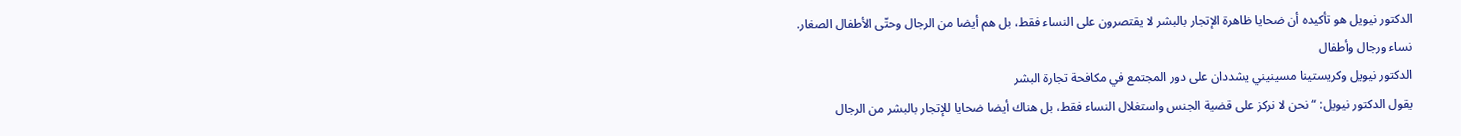الدكتور نيويل هو تأكيده أن ضحايا ظاهرة الإتجار بالبشر لا يقتصرون على النساء فقط، بل هم أيضا من الرجال وحتّى الأطفال الصغار.
نساء ورجال وأطفال
الدكتور نيويل وكريستينا مسينيني يشددان على دور المجتمع في مكافحة تجارة البشر
يقول الدكتور نيويل: “نحن لا نركز على قضية الجنس واستغلال النساء فقط، بل هناك أيضا ضحايا للإتجار بالبشر من الرجال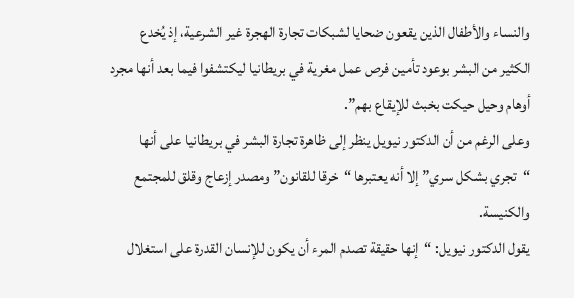والنساء والأطفال الذين يقعون ضحايا لشبكات تجارة الهجرة غير الشرعية، إذ يُخدع الكثير من البشر بوعود تأمين فرص عمل مغرية في بريطانيا ليكتشفوا فيما بعد أنها مجرد أوهام وحيل حيكت بخبث للإيقاع بهم”.
وعلى الرغم من أن الدكتور نيويل ينظر إلى ظاهرة تجارة البشر في بريطانيا على أنها “تجري بشكل سري” إلا أنه يعتبرها “خرقا للقانون” ومصدر إزعاج وقلق للمجتمع والكنيسة.
يقول الدكتور نيويل: “إنها حقيقة تصدم المرء أن يكون للإنسان القدرة على استغلال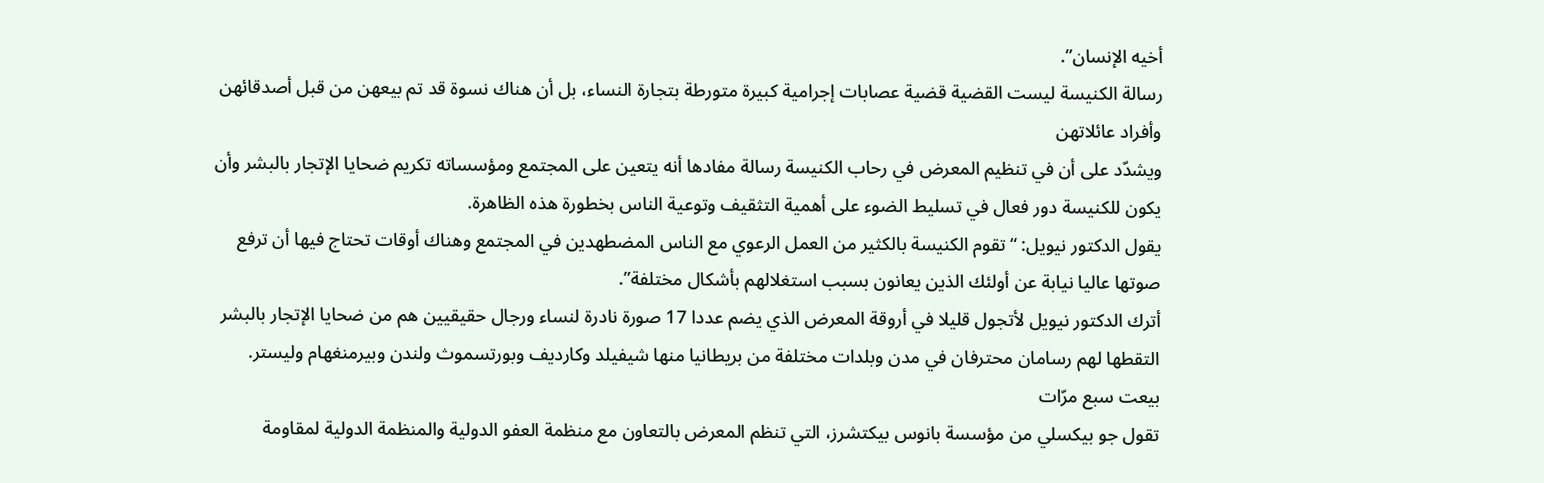أخيه الإنسان”.
رسالة الكنيسة ليست القضية قضية عصابات إجرامية كبيرة متورطة بتجارة النساء، بل أن هناك نسوة قد تم بيعهن من قبل أصدقائهن وأفراد عائلاتهن
ويشدّد على أن في تنظيم المعرض في رحاب الكنيسة رسالة مفادها أنه يتعين على المجتمع ومؤسساته تكريم ضحايا الإتجار بالبشر وأن يكون للكنيسة دور فعال في تسليط الضوء على أهمية التثقيف وتوعية الناس بخطورة هذه الظاهرة.
يقول الدكتور نيويل: “تقوم الكنيسة بالكثير من العمل الرعوي مع الناس المضطهدين في المجتمع وهناك أوقات تحتاج فيها أن ترفع صوتها عاليا نيابة عن أولئك الذين يعانون بسبب استغلالهم بأشكال مختلفة”.
أترك الدكتور نيويل لأتجول قليلا في أروقة المعرض الذي يضم عددا 17 صورة نادرة لنساء ورجال حقيقيين هم من ضحايا الإتجار بالبشر التقطها لهم رسامان محترفان في مدن وبلدات مختلفة من بريطانيا منها شيفيلد وكارديف وبورتسموث ولندن وبيرمنغهام وليستر.
بيعت سبع مرّات
تقول جو بيكسلي من مؤسسة بانوس بيكتشرز، التي تنظم المعرض بالتعاون مع منظمة العفو الدولية والمنظمة الدولية لمقاومة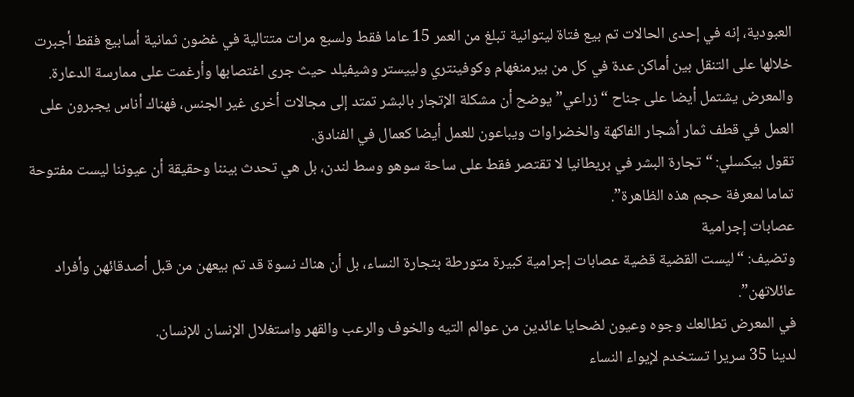العبودية، إنه في إحدى الحالات تم بيع فتاة ليتوانية تبلغ من العمر 15 عاما فقط ولسبع مرات متتالية في غضون ثمانية أسابيع فقط أجبرت خلالها على التنقل بين أماكن عدة في كل من بيرمنغهام وكوفينتري ولييستر وشيفيلد حيث جرى اغتصابها وأرغمت على ممارسة الدعارة.
والمعرض يشتمل أيضا على جناح “زراعي” يوضح أن مشكلة الإتجار بالبشر تمتد إلى مجالات أخرى غير الجنس، فهناك أناس يجبرون على العمل في قطف ثمار أشجار الفاكهة والخضراوات ويباعون للعمل أيضا كعمال في الفنادق.
تقول بيكسلي: “تجارة البشر في بريطانيا لا تقتصر فقط على ساحة سوهو وسط لندن، بل هي تحدث بيننا وحقيقة أن عيوننا ليست مفتوحة تماما لمعرفة حجم هذه الظاهرة”.
عصابات إجرامية
وتضيف: “ليست القضية قضية عصابات إجرامية كبيرة متورطة بتجارة النساء، بل أن هناك نسوة قد تم بيعهن من قبل أصدقائهن وأفراد عائلاتهن”.
في المعرض تطالعك وجوه وعيون لضحايا عائدين من عوالم التيه والخوف والرعب والقهر واستغلال الإنسان للإنسان.
لدينا 35 سريرا تستخدم لإيواء النساء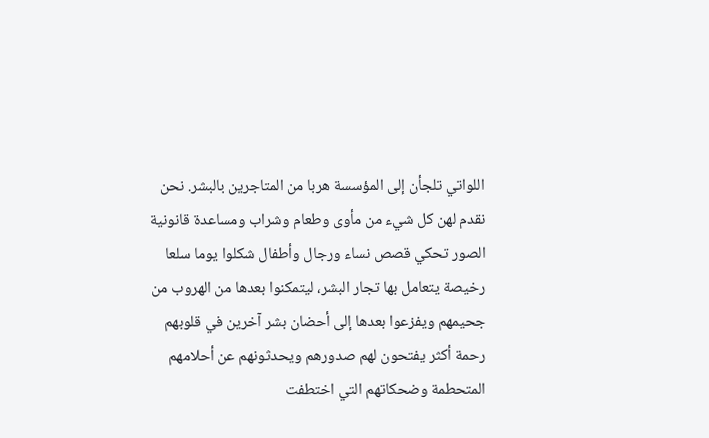اللواتي تلجأن إلى المؤسسة هربا من المتاجرين بالبشر. نحن نقدم لهن كل شيء من مأوى وطعام وشراب ومساعدة قانونية
الصور تحكي قصص نساء ورجال وأطفال شكلوا يوما سلعا رخيصة يتعامل بها تجار البشر، ليتمكنوا بعدها من الهروب من جحيمهم ويفزعوا بعدها إلى أحضان بشر آخرين في قلوبهم رحمة أكثر يفتحون لهم صدورهم ويحدثونهم عن أحلامهم المتحطمة وضحكاتهم التي اختطفت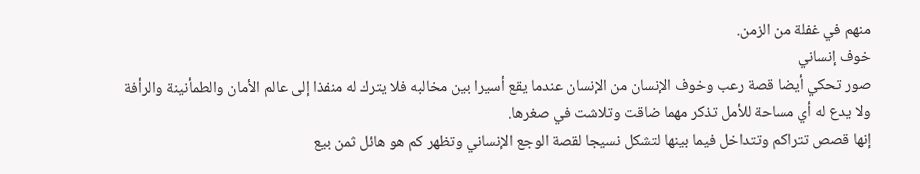منهم في غفلة من الزمن.
خوف إنساني
صور تحكي أيضا قصة رعب وخوف الإنسان من الإنسان عندما يقع أسيرا بين مخالبه فلا يترك له منفذا إلى عالم الأمان والطمأنينة والرأفة ولا يدع له أي مساحة للأمل تذكر مهما ضاقت وتلاشت في صغرها.
إنها قصص تتراكم وتتداخل فيما بينها لتشكل نسيجا لقصة الوجع الإنساني وتظهر كم هو هائل ثمن بيع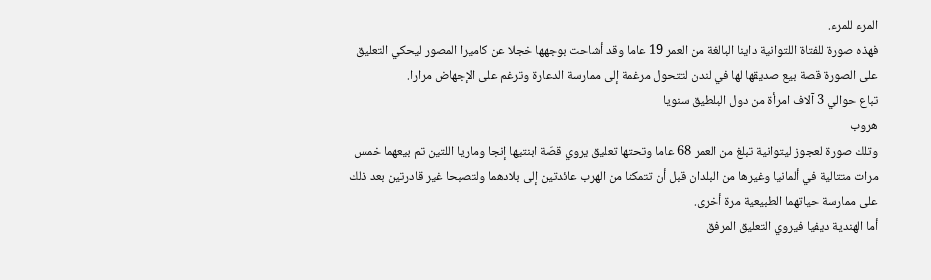المرء للمرء.
فهذه صورة للفتاة اللتوانية داينا البالغة من العمر 19 عاما وقد أشاحت بوجهها خجلا عن كاميرا المصور ليحكي التعليق على الصورة قصة بيع صديقها لها في لندن لتتحول مرغمة إلى ممارسة الدعارة وترغم على الإجهاض مرارا.
تباع حوالي 3 آلاف امرأة من دول البلطيق سنويا
هروب
وتلك صورة لعجوز ليتوانية تبلغ من العمر 68 عاما وتحتها تعليق يروي قصّة ابنتيها إنجا وماريا اللتين تم بيعهما خمس مرات متتالية في ألمانيا وغيرها من البلدان قبل أن تتمكنا من الهرب عائدتين إلى بلادهما ولتصبحا غير قادرتين بعد ذلك على ممارسة حياتهما الطبيعية مرة أخرى.
أما الهندية ديفيا فيروي التعليق المرفق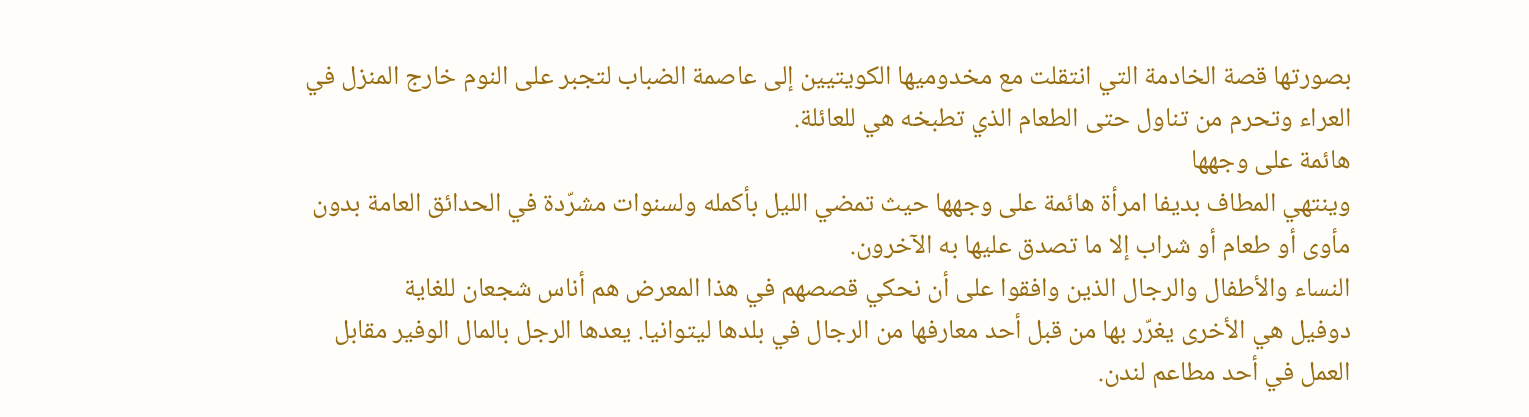بصورتها قصة الخادمة التي انتقلت مع مخدوميها الكويتيين إلى عاصمة الضباب لتجبر على النوم خارج المنزل في العراء وتحرم من تناول حتى الطعام الذي تطبخه هي للعائلة.
هائمة على وجهها
وينتهي المطاف بديفا امرأة هائمة على وجهها حيث تمضي الليل بأكمله ولسنوات مشرّدة في الحدائق العامة بدون مأوى أو طعام أو شراب إلا ما تصدق عليها به الآخرون.
النساء والأطفال والرجال الذين وافقوا على أن نحكي قصصهم في هذا المعرض هم أناس شجعان للغاية
دوفيل هي الأخرى يغرّر بها من قبل أحد معارفها من الرجال في بلدها ليتوانيا. يعدها الرجل بالمال الوفير مقابل العمل في أحد مطاعم لندن.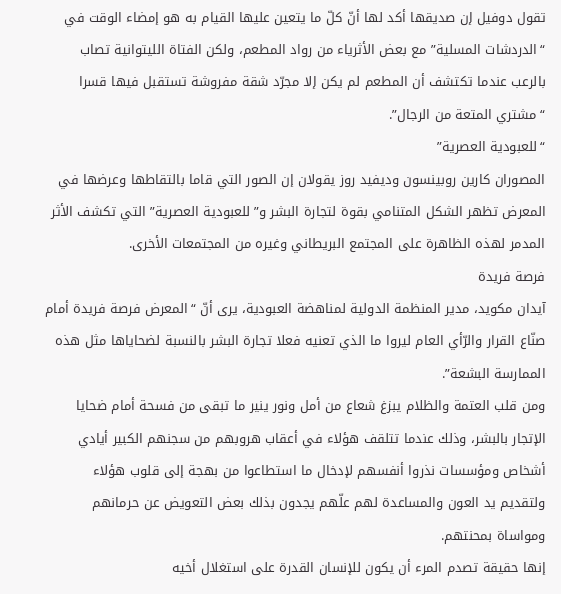تقول دوفيل إن صديقها أكد لها أنّ كلّ ما يتعين عليها القيام به هو إمضاء الوقت في “الدردشات المسلية” مع بعض الأثرياء من رواد المطعم، ولكن الفتاة الليتوانية تصاب بالرعب عندما تكتشف أن المطعم لم يكن إلا مجرّد شقة مفروشة تستقبل فيها قسرا “مشتري المتعة من الرجال”.
“للعبودية العصرية”
المصوران كارين روبينسون وديفيد روز يقولان إن الصور التي قاما بالتقاطها وعرضها في المعرض تظهر الشكل المتنامي بقوة لتجارة البشر و”للعبودية العصرية” التي تكشف الأثر المدمر لهذه الظاهرة على المجتمع البريطاني وغيره من المجتمعات الأخرى.
فرصة فريدة
آيدان مكويد، مدير المنظمة الدولية لمناهضة العبودية، يرى أنّ “المعرض فرصة فريدة أمام صنّاع القرار والرّأي العام ليروا ما الذي تعنيه فعلا تجارة البشر بالنسبة لضحاياها مثل هذه الممارسة البشعة”.
ومن قلب العتمة والظلام يبزغ شعاع من أمل ونور ينير ما تبقى من فسحة أمام ضحايا الإتجار بالبشر، وذلك عندما تتلقف هؤلاء في أعقاب هروبهم من سجنهم الكبير أيادي أشخاص ومؤسسات نذروا أنفسهم لإدخال ما استطاعوا من بهجة إلى قلوب هؤلاء ولتقديم يد العون والمساعدة لهم علّهم يجدون بذلك بعض التعويض عن حرمانهم ومواساة بمحنتهم.
إنها حقيقة تصدم المرء أن يكون للإنسان القدرة على استغلال أخيه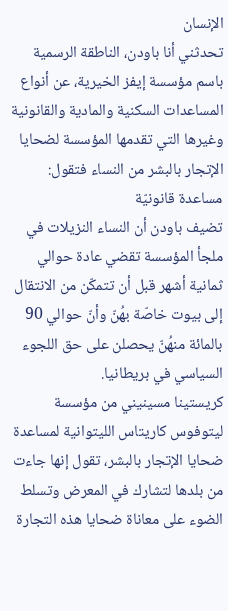الإنسان
تحدثني أنا باودن، الناطقة الرسمية باسم مؤسسة إيفز الخيرية، عن أنواع المساعدات السكنية والمادية والقانونية وغيرها التي تقدمها المؤسسة لضحايا الإتجار بالبشر من النساء فتقول:
مساعدة قانونيّة
تضيف باودن أن النساء النزيلات في ملجأ المؤسسة تقضي عادة حوالي ثمانية أشهر قبل أن تتمكّن من الانتقال إلى بيوت خاصّة بهُنّ وأنّ حوالي 90 بالمائة منهُنّ يحصلن على حق اللجوء السياسي في بريطانيا.
كريستينا مسينيني من مؤسسة ليتوفوس كاريتاس الليتوانية لمساعدة ضحايا الإتجار بالبشر، تقول إنها جاءت من بلدها لتشارك في المعرض وتسلط الضوء على معاناة ضحايا هذه التجارة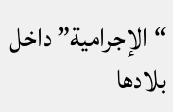“الإجرامية” داخل بلادها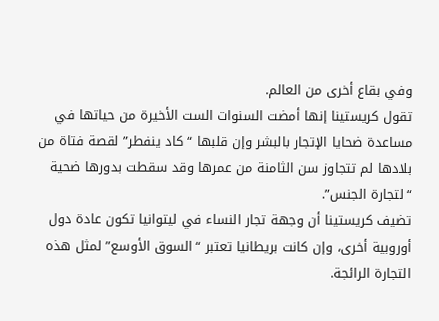وفي بقاع أخرى من العالم.
تقول كريستينا إنها أمضت السنوات الست الأخيرة من حياتها في مساعدة ضحايا الإتجار بالبشر وإن قلبها “كاد ينفطر” لقصة فتاة من بلادها لم تتجاوز سن الثامنة من عمرها وقد سقطت بدورها ضحية “لتجارة الجنس”.
تضيف كريستينا أن وجهة تجار النساء في ليتوانيا تكون عادة دول أوروبية أخرى، وإن كانت بريطانيا تعتبر “السوق الأوسع” لمثل هذه التجارة الرائجة.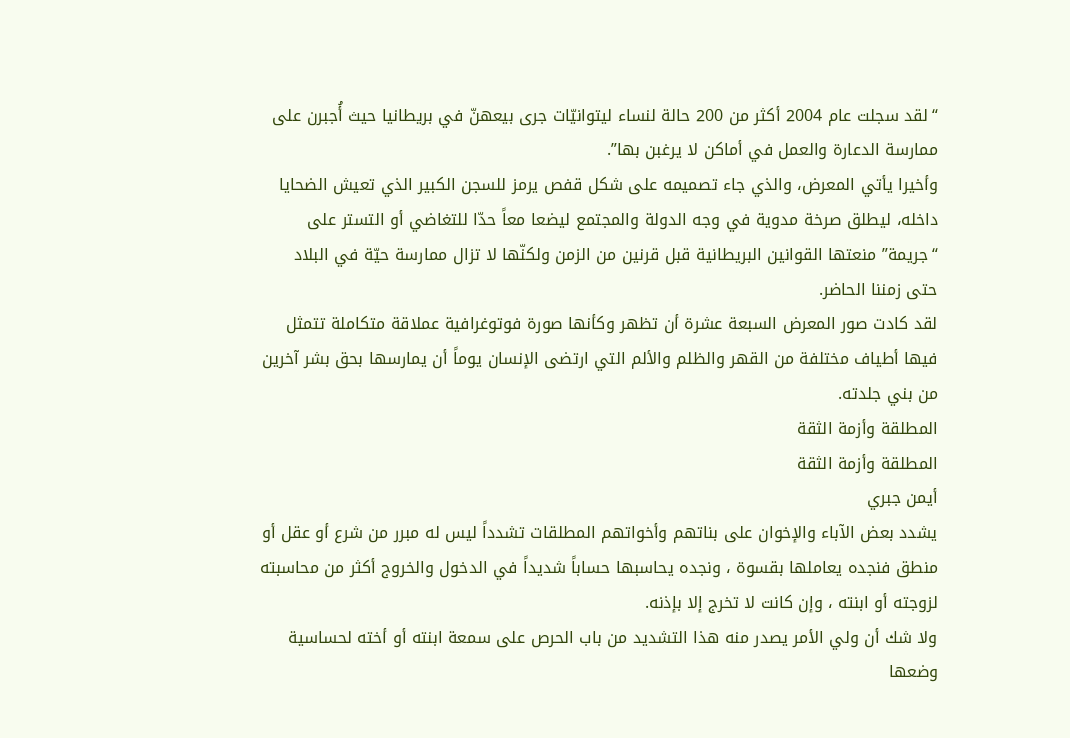“لقد سجلت عام 2004 أكثر من 200 حالة لنساء ليتوانيّات جرى بيعهنّ في بريطانيا حيث أُجبرن على ممارسة الدعارة والعمل في أماكن لا يرغبن بها”.
وأخيرا يأتي المعرض، والذي جاء تصميمه على شكل قفص يرمز للسجن الكبير الذي تعيش الضحايا داخله، ليطلق صرخة مدوية في وجه الدولة والمجتمع ليضعا معاً حدّا للتغاضي أو التستر على “جريمة” منعتها القوانين البريطانية قبل قرنين من الزمن ولكنّها لا تزال ممارسة حيّة في البلاد حتى زمننا الحاضر.
لقد كادت صور المعرض السبعة عشرة أن تظهر وكأنها صورة فوتوغرافية عملاقة متكاملة تتمثل فيها أطياف مختلفة من القهر والظلم والألم التي ارتضى الإنسان يوماً أن يمارسها بحق بشر آخرين من بني جلدته.
المطلقة وأزمة الثقة
المطلقة وأزمة الثقة
أيمن جبري
يشدد بعض الآباء والإخوان على بناتهم وأخواتهم المطلقات تشدداً ليس له مبرر من شرع أو عقل أو منطق فنجده يعاملها بقسوة ، ونجده يحاسبها حساباً شديداً في الدخول والخروج أكثر من محاسبته لزوجته أو ابنته ، وإن كانت لا تخرج إلا بإذنه.
ولا شك أن ولي الأمر يصدر منه هذا التشديد من باب الحرص على سمعة ابنته أو أخته لحساسية وضعها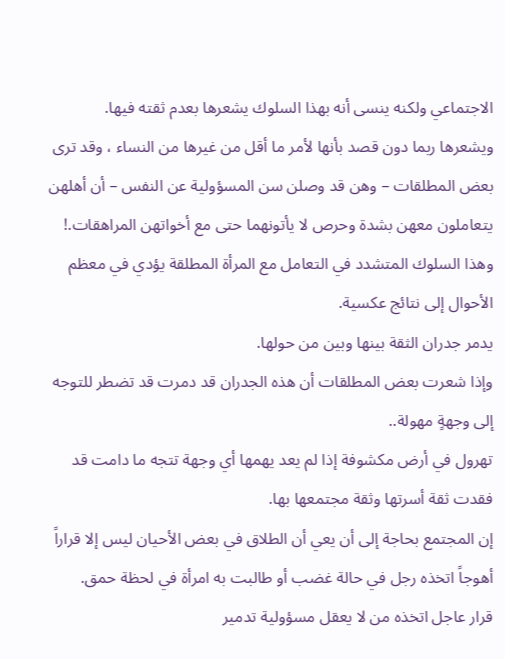الاجتماعي ولكنه ينسى أنه بهذا السلوك يشعرها بعدم ثقته فيها.
ويشعرها ربما دون قصد بأنها لأمر ما أقل من غيرها من النساء ، وقد ترى بعض المطلقات – وهن قد وصلن سن المسؤولية عن النفس – أن أهلهن يتعاملون معهن بشدة وحرص لا يأتونهما حتى مع أخواتهن المراهقات.!
وهذا السلوك المتشدد في التعامل مع المرأة المطلقة يؤدي في معظم الأحوال إلى نتائج عكسية.
يدمر جدران الثقة بينها وبين من حولها.
وإذا شعرت بعض المطلقات أن هذه الجدران قد دمرت قد تضطر للتوجه إلى وجهةٍ مهولة..
تهرول في أرض مكشوفة إذا لم يعد يهمها أي وجهة تتجه ما دامت قد فقدت ثقة أسرتها وثقة مجتمعها بها.
إن المجتمع بحاجة إلى أن يعي أن الطلاق في بعض الأحيان ليس إلا قراراً أهوجاً اتخذه رجل في حالة غضب أو طالبت به امرأة في لحظة حمق.
قرار عاجل اتخذه من لا يعقل مسؤولية تدمير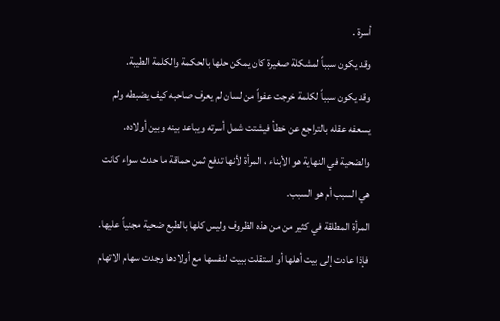أسرة .
وقد يكون سبباً لمشكلة صغيرة كان يمكن حلها بالحكمة والكلمة الطيبة.
وقد يكون سبباً لكلمة خرجت عفواً من لسان لم يعرف صاحبه كيف يضبطه ولم يسعفه عقله بالتراجع عن خطأ فيشتت شمل أسرته ويباعد بينه وبين أولاده.
والضحية في النهاية هو الأبناء ، المرأة لأنها تدفع ثمن حماقة ما حدث سواء كانت هي السبب أم هو السبب.
المرأة المطلقة في كثير من من هذه الظروف وليس كلها بالطبع ضحية مجنياً عليها.
فإذا عادت إلى بيت أهلها أو استقلت ببيت لنفسها مع أولادها وجدت سهام الاتهام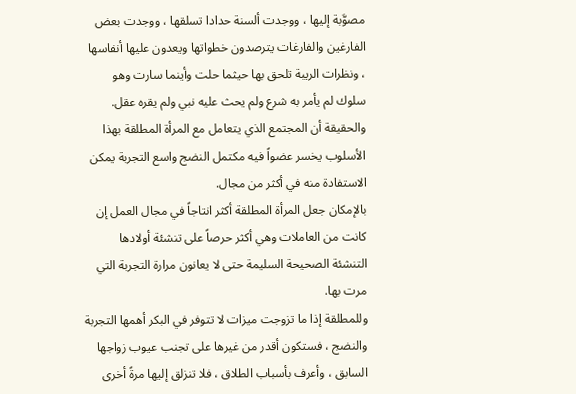مصوَّبة إليها ، ووجدت ألسنة حدادا تسلقها ، ووجدت بعض الفارغين والفارغات يترصدون خطواتها ويعدون عليها أنفاسها ، ونظرات الريبة تلحق بها حيثما حلت وأينما سارت وهو سلوك لم يأمر به شرع ولم يحث عليه نبي ولم يقره عقل.
والحقيقة أن المجتمع الذي يتعامل مع المرأة المطلقة بهذا الأسلوب يخسر عضواً فيه مكتمل النضج واسع التجربة يمكن الاستفادة منه في أكثر من مجال.
بالإمكان جعل المرأة المطلقة أكثر انتاجاً في مجال العمل إن كانت من العاملات وهي أكثر حرصاً على تنشئة أولادها التنشئة الصحيحة السليمة حتى لا يعانون مرارة التجربة التي مرت بها.
وللمطلقة إذا ما تزوجت ميزات لا تتوفر في البكر أهمها التجربة والنضج ، فستكون أقدر من غيرها على تجنب عيوب زواجها السابق ، وأعرف بأسباب الطلاق ، فلا تنزلق إليها مرةً أخرى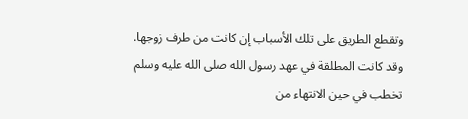وتقطع الطريق على تلك الأسباب إن كانت من طرف زوجها.
وقد كانت المطلقة في عهد رسول الله صلى الله عليه وسلم تخطب في حين الانتهاء من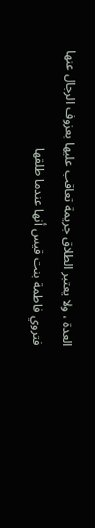العدة ، ولا يعتبر الطلاق جريمة تعاقب عليها بعزوف الرجال عنها فتروي فاطمة بنت قيس أنها عندما طلقها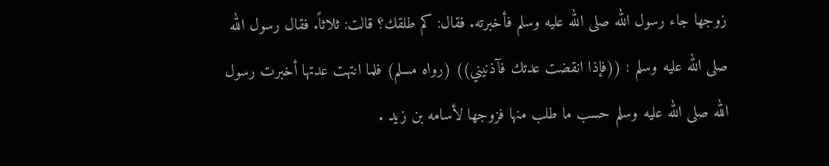زوجها جاء رسول الله صلى الله عليه وسلم فأخبرته. فقال: كم طلقك؟ قالت: ثلاثاً. فقال رسول الله صلى الله عليه وسلم : ((فإذا انقضت عدتك فآذنيني)) (رواه مسلم) فلما انتهت عدتها أخبرت رسول الله صلى الله عليه وسلم حسب ما طلب منها فزوجها لأسامه بن زيد .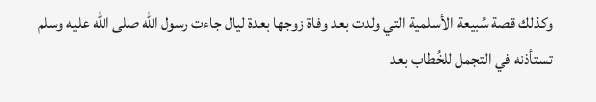وكذلك قصة سُبيعة الأسلمية التي ولدت بعد وفاة زوجها بعدة ليال جاءت رسول الله صلى الله عليه وسلم تستأذنه في التجمل للخُطاب بعد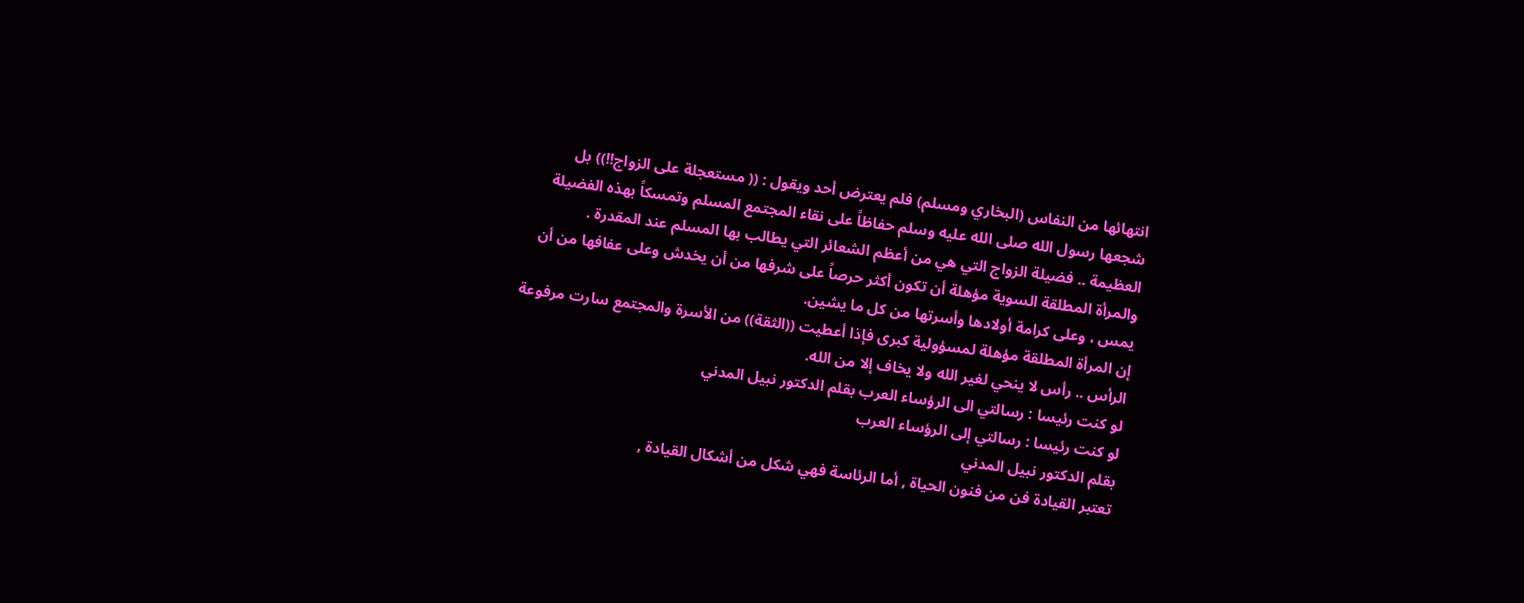انتهائها من النفاس (البخاري ومسلم) فلم يعترض أحد ويقول : (( مستعجلة على الزواج!!)) بل شجعها رسول الله صلى الله عليه وسلم حفاظاً على نقاء المجتمع المسلم وتمسكاً بهذه الفضيلة العظيمة .. فضيلة الزواج التي هي من أعظم الشعائر التي يطالب بها المسلم عند المقدرة .
والمرأة المطلقة السوية مؤهلة أن تكون أكثر حرصاً على شرفها من أن يخدش وعلى عفافها من أن يمس ، وعلى كرامة أولادها وأسرتها من كل ما يشين.
إن المرأة المطلقة مؤهلة لمسؤولية كبرى فإذا أعطيت ((الثقة)) من الأسرة والمجتمع سارت مرفوعة الرأس .. رأس لا ينحي لغير الله ولا يخاف إلا من الله.
لو كنت رئيسا : رسالتي الى الرؤساء العرب بقلم الدكتور نبيل المدني
لو كنت رئيسا : رسالتي إلى الرؤساء العرب
بقلم الدكتور نبيل المدني
تعتبر القيادة فن من فنون الحياة , أما الرئاسة فهي شكل من أشكال القيادة ,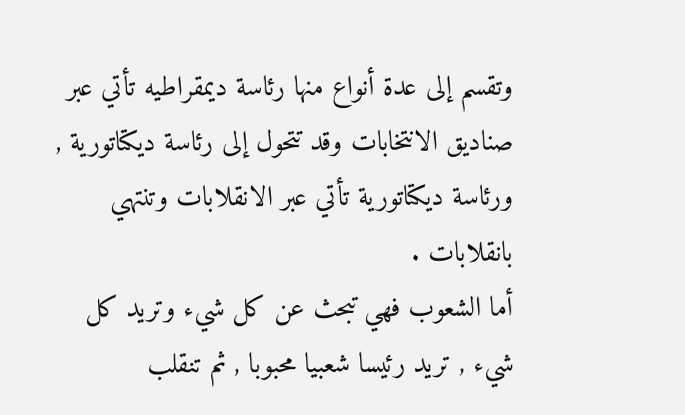وتقسم إلى عدة أنواع منها رئاسة ديمقراطيه تأتي عبر صناديق الانتخابات وقد تتحول إلى رئاسة ديكتاتورية , ورئاسة ديكتاتورية تأتي عبر الانقلابات وتنتهي بانقلابات .
أما الشعوب فهي تبحث عن كل شيء وتريد كل شيء , تريد رئيسا شعبيا محبوبا , ثم تنقلب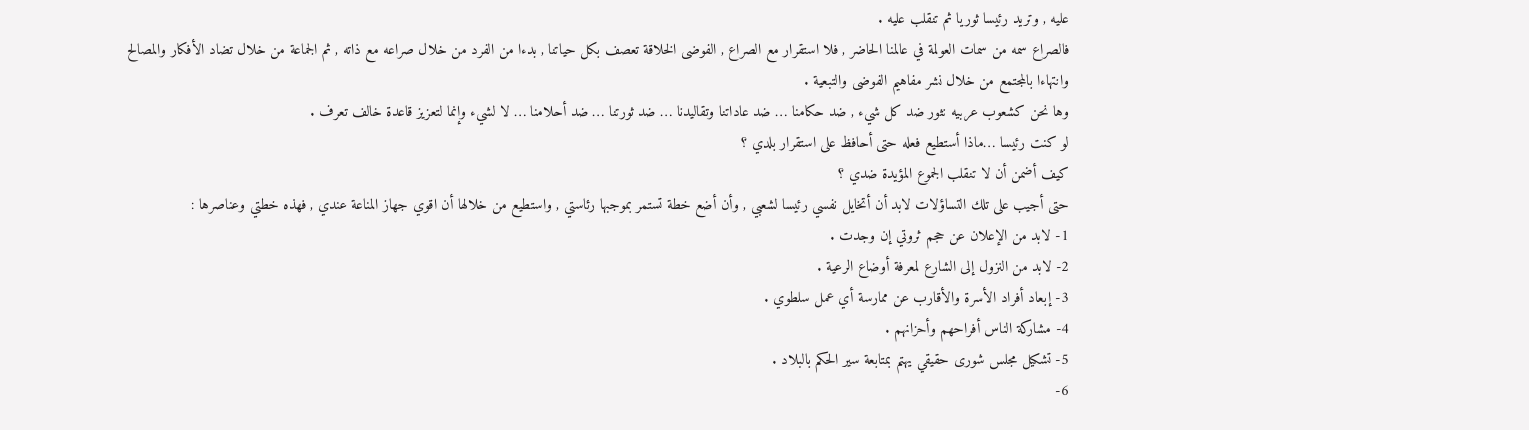عليه , وتريد رئيسا ثوريا ثم تنقلب عليه .
فالصراع سمه من سمات العولمة في عالمنا الحاضر , فلا استقرار مع الصراع , الفوضى الخلاقة تعصف بكل حياتنا , بدءا من الفرد من خلال صراعه مع ذاته , ثم الجماعة من خلال تضاد الأفكار والمصالح وانتهاءا بالمجتمع من خلال نشر مفاهيم الفوضى والتبعية .
وها نحن كشعوب عربيه نثور ضد كل شيء , ضد حكامنا … ضد عاداتنا وتقاليدنا … ضد ثورتنا … ضد أحلامنا … لا لشيء وإنما لتعزيز قاعدة خالف تعرف .
لو كنت رئيسا …ماذا أستطيع فعله حتى أحافظ على استقرار بلدي ؟
كيف أضمن أن لا تنقلب الجموع المؤيدة ضدي ؟
حتى أجيب على تلك التساؤلات لابد أن أتخايل نفسي رئيسا لشعبي , وأن أضع خطة تستمر بموجبها رئاستي , واستطيع من خلالها أن اقوي جهاز المناعة عندي , فهذه خطتي وعناصرها :
1- لابد من الإعلان عن حجم ثروتي إن وجدت .
2- لابد من النزول إلى الشارع لمعرفة أوضاع الرعية .
3- إبعاد أفراد الأسرة والأقارب عن ممارسة أي عمل سلطوي .
4- مشاركة الناس أفراحهم وأحزانهم .
5- تشكيل مجلس شورى حقيقي يهتم بمتابعة سير الحكم بالبلاد .
6-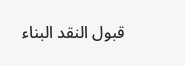قبول النقد البناء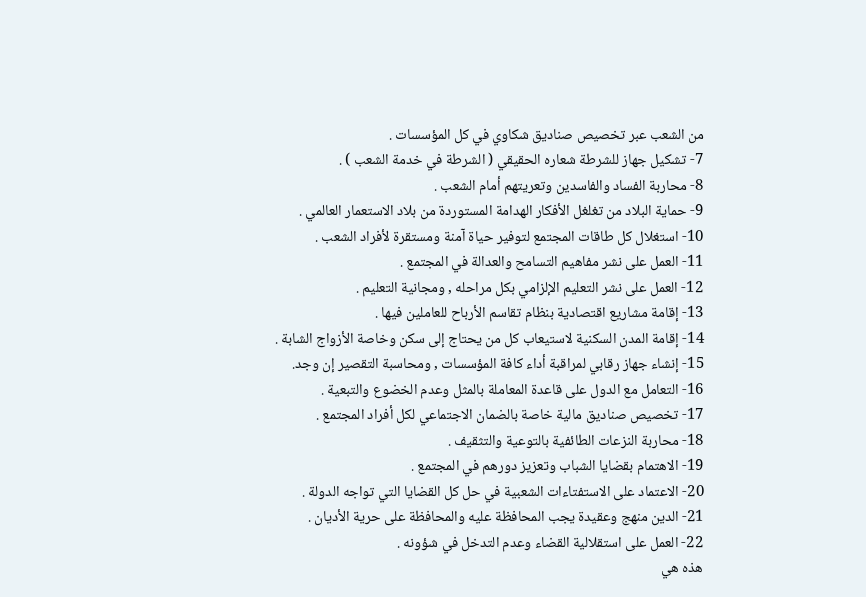من الشعب عبر تخصيص صناديق شكاوي في كل المؤسسات .
7- تشكيل جهاز للشرطة شعاره الحقيقي ( الشرطة في خدمة الشعب ) .
8- محاربة الفساد والفاسدين وتعريتهم أمام الشعب .
9- حماية البلاد من تغلغل الأفكار الهدامة المستوردة من بلاد الاستعمار العالمي .
10- استغلال كل طاقات المجتمع لتوفير حياة آمنة ومستقرة لأفراد الشعب .
11- العمل على نشر مفاهيم التسامح والعدالة في المجتمع .
12- العمل على نشر التعليم الإلزامي بكل مراحله , ومجانية التعليم .
13- إقامة مشاريع اقتصادية بنظام تقاسم الأرباح للعاملين فيها .
14- إقامة المدن السكنية لاستيعاب كل من يحتاج إلى سكن وخاصة الأزواج الشابة .
15- إنشاء جهاز رقابي لمراقبة أداء كافة المؤسسات , ومحاسبة التقصير إن وجد.
16- التعامل مع الدول على قاعدة المعاملة بالمثل وعدم الخضوع والتبعية .
17- تخصيص صناديق مالية خاصة بالضمان الاجتماعي لكل أفراد المجتمع .
18- محاربة النزعات الطائفية بالتوعية والتثقيف .
19- الاهتمام بقضايا الشباب وتعزيز دورهم في المجتمع .
20- الاعتماد على الاستفتاءات الشعبية في حل كل القضايا التي تواجه الدولة .
21- الدين منهج وعقيدة يجب المحافظة عليه والمحافظة على حرية الأديان .
22- العمل على استقلالية القضاء وعدم التدخل في شؤونه .
هذه هي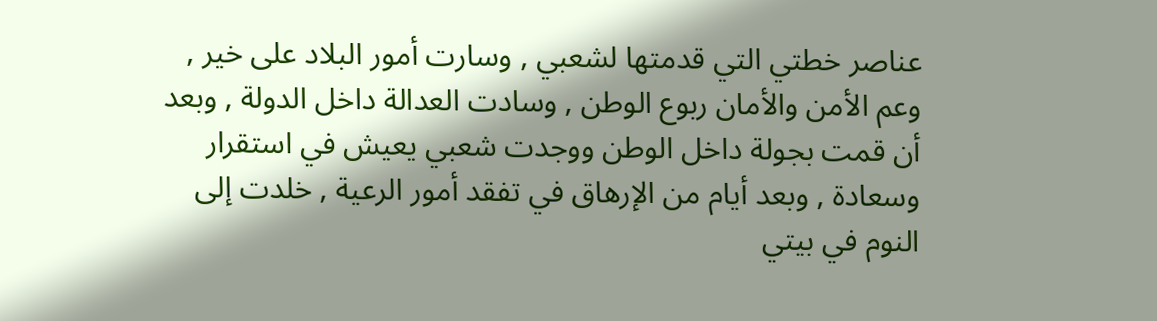عناصر خطتي التي قدمتها لشعبي , وسارت أمور البلاد على خير , وعم الأمن والأمان ربوع الوطن , وسادت العدالة داخل الدولة , وبعد أن قمت بجولة داخل الوطن ووجدت شعبي يعيش في استقرار وسعادة , وبعد أيام من الإرهاق في تفقد أمور الرعية , خلدت إلى النوم في بيتي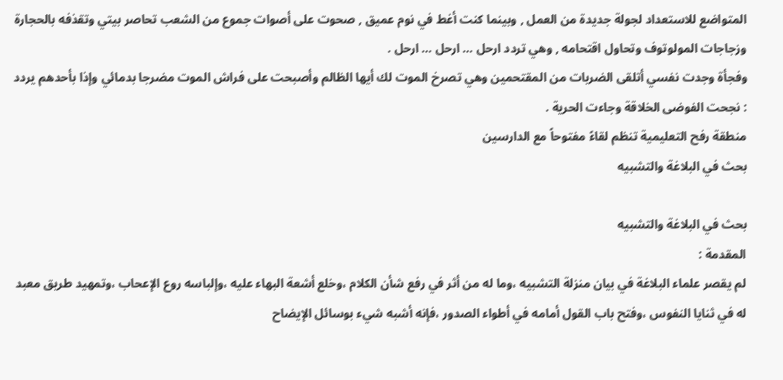المتواضع للاستعداد لجولة جديدة من العمل , وبينما كنت أغط في نوم عميق , صحوت على أصوات جموع من الشعب تحاصر بيتي وتقذفه بالحجارة وزجاجات المولوتوف وتحاول اقتحامه , وهي تردد ارحل … ارحل … ارحل .
وفجأة وجدت نفسي أتلقى الضربات من المقتحمين وهي تصرخ الموت لك أيها الظالم وأصبحت على فراش الموت مضرجا بدمائي وإذا بأحدهم يردد : نجحت الفوضى الخلاقة وجاءت الحرية .
منطقة رفح التعليمية تنظم لقاءً مفتوحاً مع الدارسين
بحث في البلاغة والتشبيه

بحث في البلاغة والتشبيه
المقدمة :
لم يقصر علماء البلاغة في بيان منزلة التشبيه ،وما له من أثر في رفع شأن الكلام ،وخلع أشعة البهاء عليه ،وإلباسه روع الإعحاب ،وتمهيد طريق معبد له في ثنايا النفوس ،وفتح باب القول أمامه في أطواء الصدور ،فإنه أشبه شيء بوسائل الإيضاح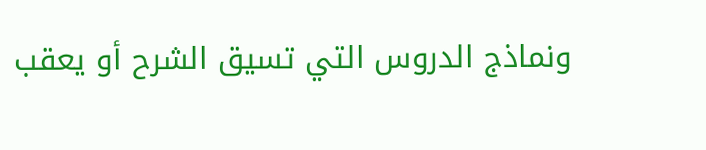ونماذج الدروس التي تسيق الشرح أو يعقب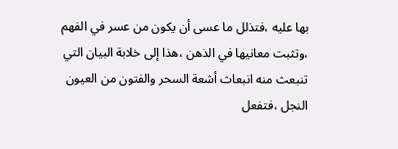بها عليه ،فتذلل ما عسى أن يكون من عسر في الفهم ،وتثبت معانيها في الذهن ،هذا إلى خلابة البيان التي تنبعث منه انبعاث أشعة السحر والفتون من العيون النجل ،فتفعل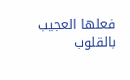فعلها العجيب بالقلوب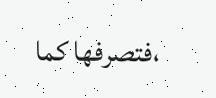،فتصرفها كما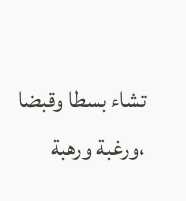تشاء بسطا وقبضا ،ورغبة ورهبة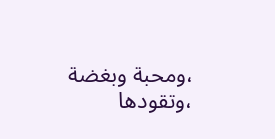،ومحبة وبغضة ،وتقودها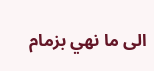الى ما نهي بزمام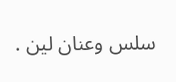سلس وعنان لين .